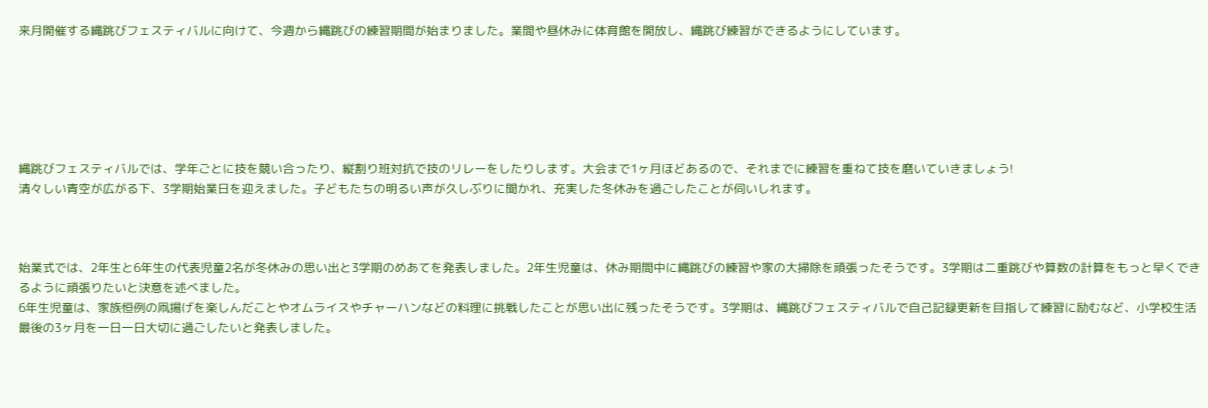来月開催する縄跳びフェスティバルに向けて、今週から縄跳びの練習期間が始まりました。業間や昼休みに体育館を開放し、縄跳び練習ができるようにしています。






縄跳びフェスティバルでは、学年ごとに技を競い合ったり、縦割り班対抗で技のリレーをしたりします。大会まで1ヶ月ほどあるので、それまでに練習を重ねて技を磨いていきましょう!
清々しい青空が広がる下、3学期始業日を迎えました。子どもたちの明るい声が久しぶりに聞かれ、充実した冬休みを過ごしたことが伺いしれます。



始業式では、2年生と6年生の代表児童2名が冬休みの思い出と3学期のめあてを発表しました。2年生児童は、休み期間中に縄跳びの練習や家の大掃除を頑張ったそうです。3学期は二重跳びや算数の計算をもっと早くできるように頑張りたいと決意を述べました。
6年生児童は、家族恒例の凧揚げを楽しんだことやオムライスやチャーハンなどの料理に挑戦したことが思い出に残ったそうです。3学期は、縄跳びフェスティバルで自己記録更新を目指して練習に励むなど、小学校生活最後の3ヶ月を一日一日大切に過ごしたいと発表しました。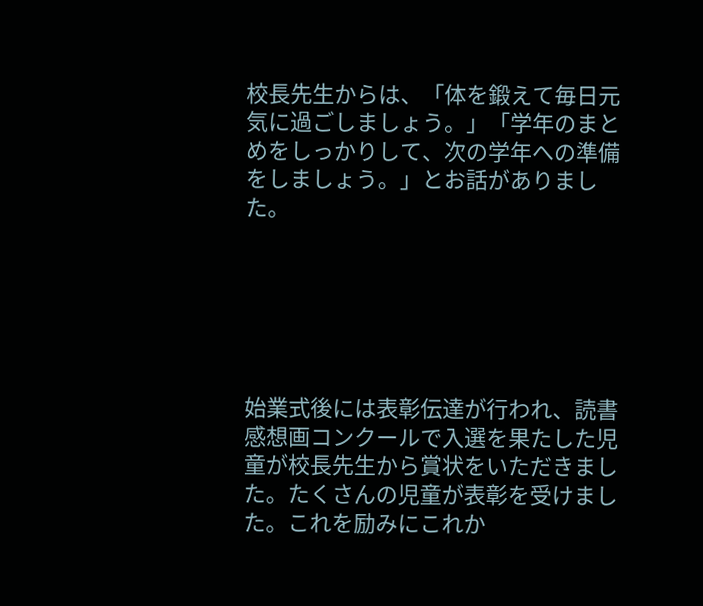校長先生からは、「体を鍛えて毎日元気に過ごしましょう。」「学年のまとめをしっかりして、次の学年への準備をしましょう。」とお話がありました。






始業式後には表彰伝達が行われ、読書感想画コンクールで入選を果たした児童が校長先生から賞状をいただきました。たくさんの児童が表彰を受けました。これを励みにこれか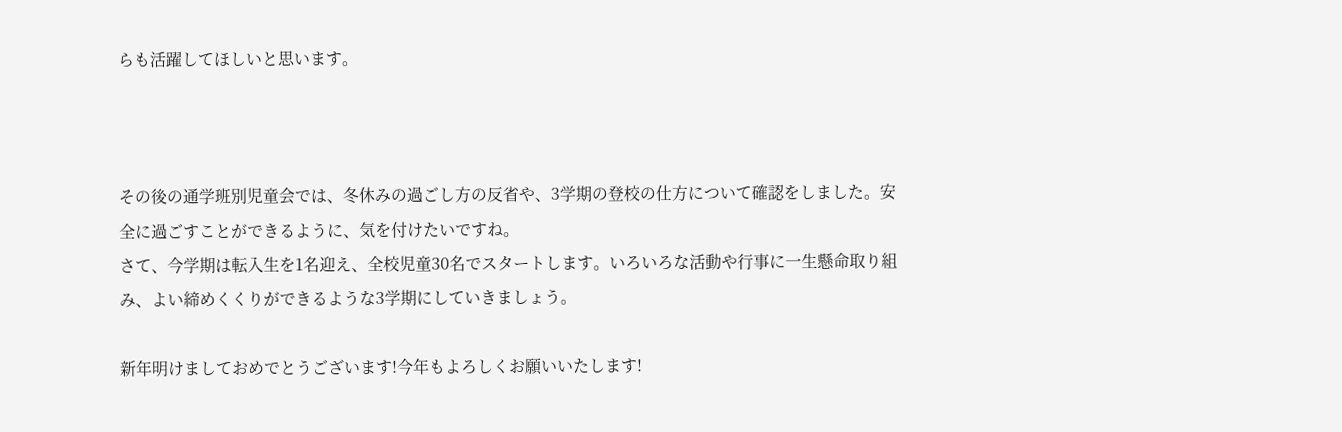らも活躍してほしいと思います。



その後の通学班別児童会では、冬休みの過ごし方の反省や、3学期の登校の仕方について確認をしました。安全に過ごすことができるように、気を付けたいですね。
さて、今学期は転入生を1名迎え、全校児童30名でスタートします。いろいろな活動や行事に一生懸命取り組み、よい締めくくりができるような3学期にしていきましょう。

新年明けましておめでとうございます!今年もよろしくお願いいたします!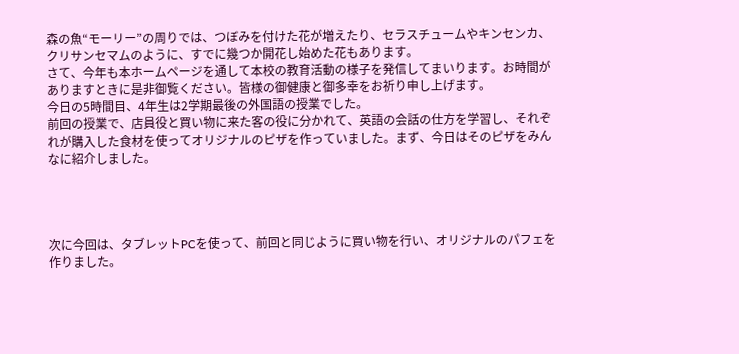森の魚“モーリー”の周りでは、つぼみを付けた花が増えたり、セラスチュームやキンセンカ、クリサンセマムのように、すでに幾つか開花し始めた花もあります。
さて、今年も本ホームページを通して本校の教育活動の様子を発信してまいります。お時間がありますときに是非御覧ください。皆様の御健康と御多幸をお祈り申し上げます。
今日の5時間目、4年生は2学期最後の外国語の授業でした。
前回の授業で、店員役と買い物に来た客の役に分かれて、英語の会話の仕方を学習し、それぞれが購入した食材を使ってオリジナルのピザを作っていました。まず、今日はそのピザをみんなに紹介しました。




次に今回は、タブレットPCを使って、前回と同じように買い物を行い、オリジナルのパフェを作りました。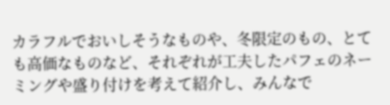カラフルでおいしそうなものや、冬限定のもの、とても高価なものなど、それぞれが工夫したパフェのネーミングや盛り付けを考えて紹介し、みんなで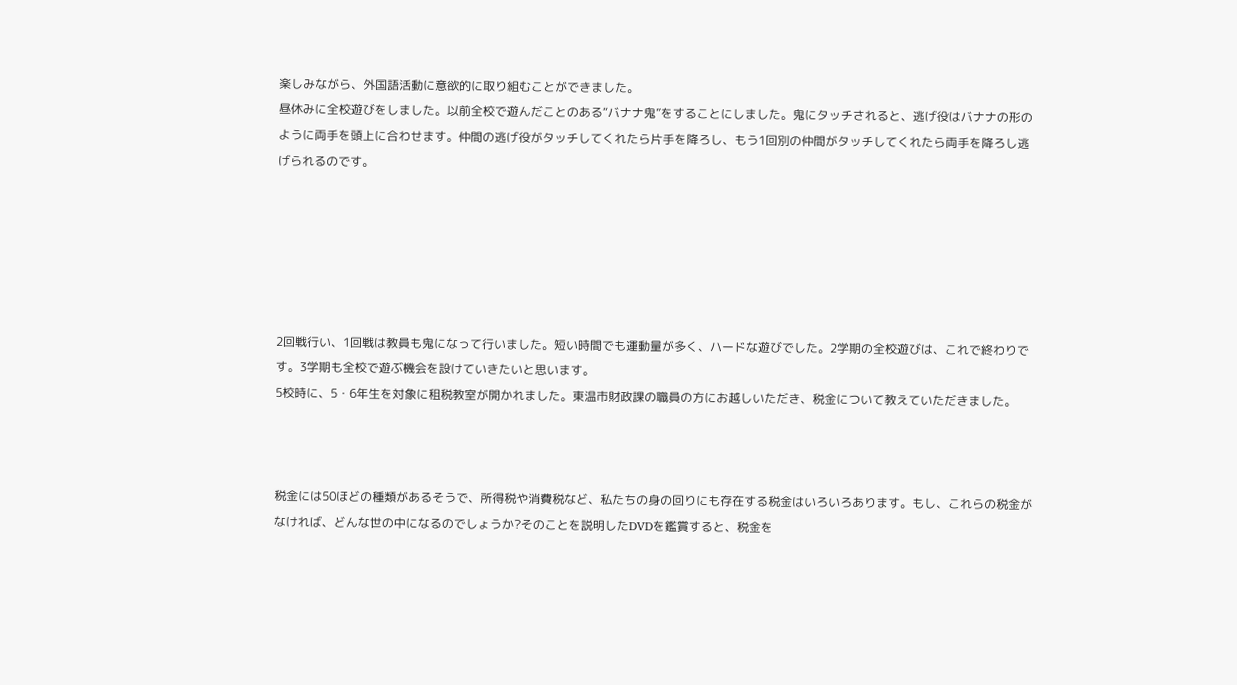楽しみながら、外国語活動に意欲的に取り組むことができました。
昼休みに全校遊びをしました。以前全校で遊んだことのある“バナナ鬼”をすることにしました。鬼にタッチされると、逃げ役はバナナの形のように両手を頭上に合わせます。仲間の逃げ役がタッチしてくれたら片手を降ろし、もう1回別の仲間がタッチしてくれたら両手を降ろし逃げられるのです。






2回戦行い、1回戦は教員も鬼になって行いました。短い時間でも運動量が多く、ハードな遊びでした。2学期の全校遊びは、これで終わりです。3学期も全校で遊ぶ機会を設けていきたいと思います。
5校時に、5・6年生を対象に租税教室が開かれました。東温市財政課の職員の方にお越しいただき、税金について教えていただきました。



税金には50ほどの種類があるそうで、所得税や消費税など、私たちの身の回りにも存在する税金はいろいろあります。もし、これらの税金がなければ、どんな世の中になるのでしょうか?そのことを説明したDVDを鑑賞すると、税金を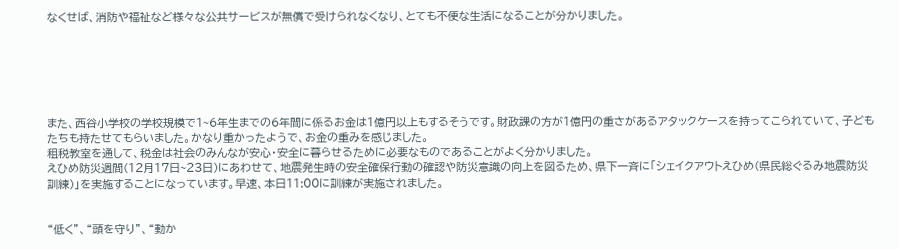なくせば、消防や福祉など様々な公共サービスが無償で受けられなくなり、とても不便な生活になることが分かりました。






また、西谷小学校の学校規模で1~6年生までの6年間に係るお金は1億円以上もするそうです。財政課の方が1億円の重さがあるアタックケースを持ってこられていて、子どもたちも持たせてもらいました。かなり重かったようで、お金の重みを感じました。
租税教室を通して、税金は社会のみんなが安心・安全に暮らせるために必要なものであることがよく分かりました。
えひめ防災週間(12月17日~23日)にあわせて、地震発生時の安全確保行動の確認や防災意識の向上を図るため、県下一斉に「シェイクアウトえひめ(県民総ぐるみ地震防災訓練)」を実施することになっています。早速、本日11:00に訓練が実施されました。


“低く”、“頭を守り”、“動か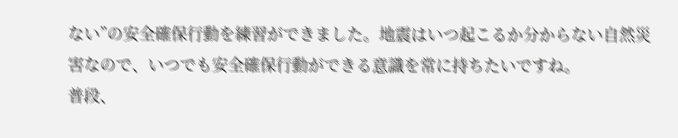ない”の安全確保行動を練習ができました。地震はいつ起こるか分からない自然災害なので、いつでも安全確保行動ができる意識を常に持ちたいですね。
普段、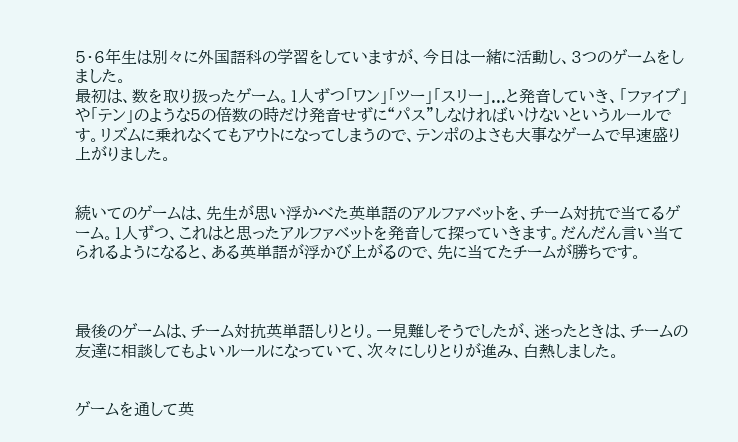5・6年生は別々に外国語科の学習をしていますが、今日は一緒に活動し、3つのゲームをしました。
最初は、数を取り扱ったゲーム。1人ずつ「ワン」「ツー」「スリー」...と発音していき、「ファイブ」や「テン」のような5の倍数の時だけ発音せずに“パス”しなければいけないというルールです。リズムに乗れなくてもアウトになってしまうので、テンポのよさも大事なゲームで早速盛り上がりました。


続いてのゲームは、先生が思い浮かべた英単語のアルファベットを、チーム対抗で当てるゲーム。1人ずつ、これはと思ったアルファベットを発音して探っていきます。だんだん言い当てられるようになると、ある英単語が浮かび上がるので、先に当てたチームが勝ちです。



最後のゲームは、チーム対抗英単語しりとり。一見難しそうでしたが、迷ったときは、チームの友達に相談してもよいルールになっていて、次々にしりとりが進み、白熱しました。


ゲームを通して英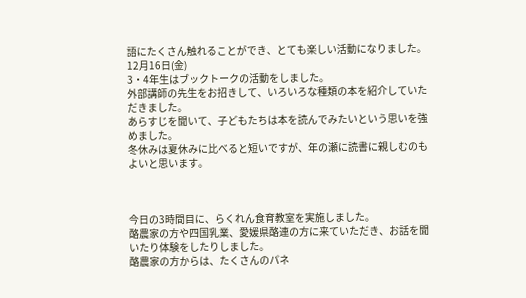語にたくさん触れることができ、とても楽しい活動になりました。
12月16日(金)
3・4年生はブックトークの活動をしました。
外部講師の先生をお招きして、いろいろな種類の本を紹介していただきました。
あらすじを聞いて、子どもたちは本を読んでみたいという思いを強めました。
冬休みは夏休みに比べると短いですが、年の瀬に読書に親しむのもよいと思います。



今日の3時間目に、らくれん食育教室を実施しました。
酪農家の方や四国乳業、愛媛県酪連の方に来ていただき、お話を聞いたり体験をしたりしました。
酪農家の方からは、たくさんのパネ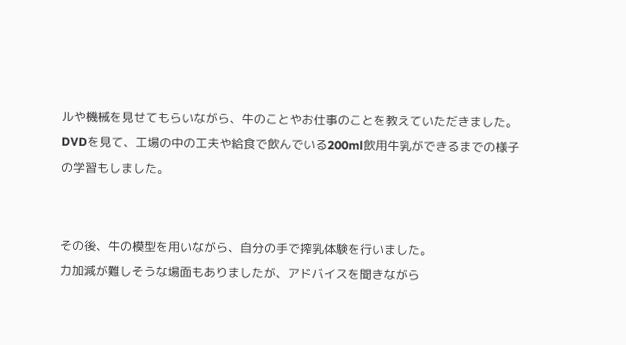ルや機械を見せてもらいながら、牛のことやお仕事のことを教えていただきました。
DVDを見て、工場の中の工夫や給食で飲んでいる200ml飲用牛乳ができるまでの様子の学習もしました。


その後、牛の模型を用いながら、自分の手で搾乳体験を行いました。
力加減が難しそうな場面もありましたが、アドバイスを聞きながら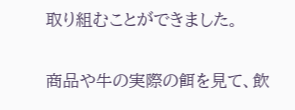取り組むことができました。

商品や牛の実際の餌を見て、飲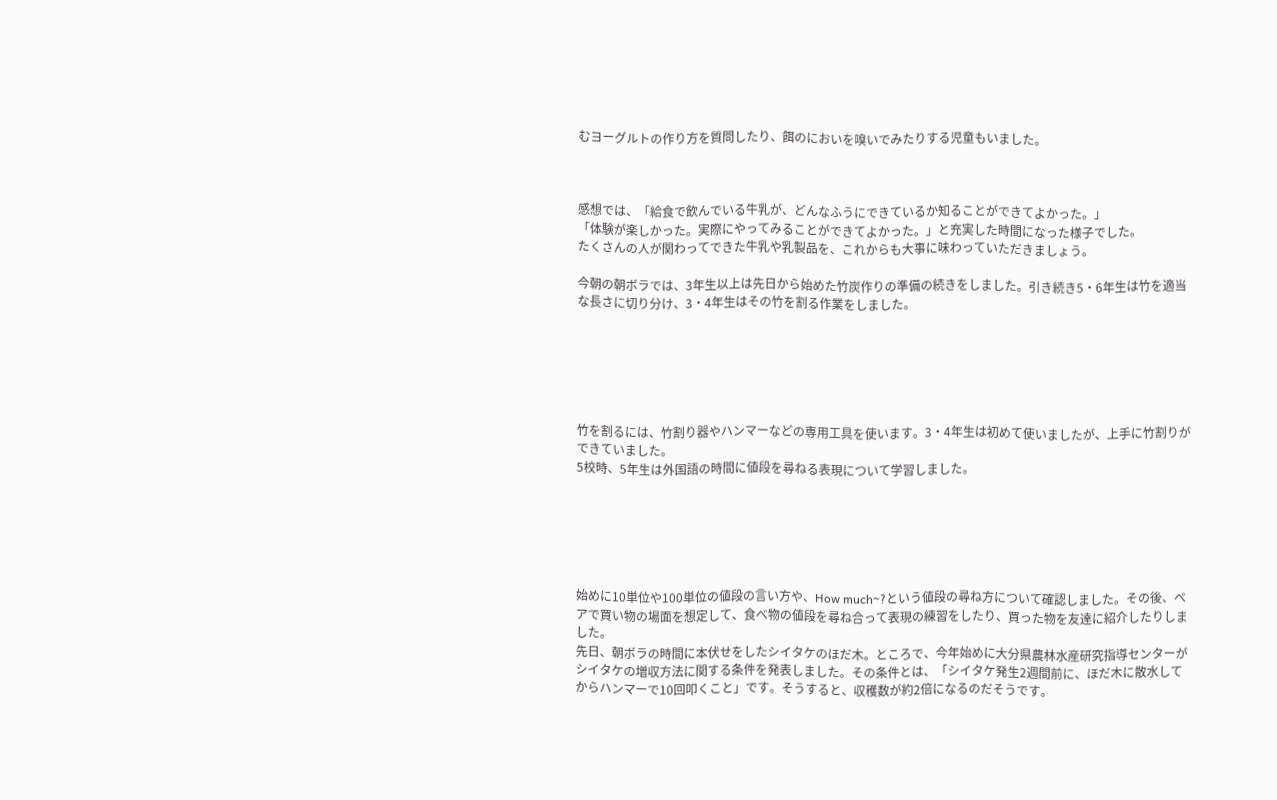むヨーグルトの作り方を質問したり、餌のにおいを嗅いでみたりする児童もいました。



感想では、「給食で飲んでいる牛乳が、どんなふうにできているか知ることができてよかった。」
「体験が楽しかった。実際にやってみることができてよかった。」と充実した時間になった様子でした。
たくさんの人が関わってできた牛乳や乳製品を、これからも大事に味わっていただきましょう。

今朝の朝ボラでは、3年生以上は先日から始めた竹炭作りの準備の続きをしました。引き続き5・6年生は竹を適当な長さに切り分け、3・4年生はその竹を割る作業をしました。






竹を割るには、竹割り器やハンマーなどの専用工具を使います。3・4年生は初めて使いましたが、上手に竹割りができていました。
5校時、5年生は外国語の時間に値段を尋ねる表現について学習しました。






始めに10単位や100単位の値段の言い方や、How much~?という値段の尋ね方について確認しました。その後、ペアで買い物の場面を想定して、食べ物の値段を尋ね合って表現の練習をしたり、買った物を友達に紹介したりしました。
先日、朝ボラの時間に本伏せをしたシイタケのほだ木。ところで、今年始めに大分県農林水産研究指導センターがシイタケの増収方法に関する条件を発表しました。その条件とは、「シイタケ発生2週間前に、ほだ木に散水してからハンマーで10回叩くこと」です。そうすると、収穫数が約2倍になるのだそうです。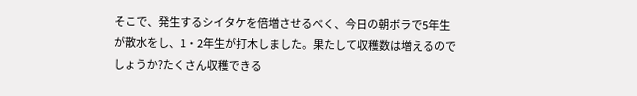そこで、発生するシイタケを倍増させるべく、今日の朝ボラで5年生が散水をし、1・2年生が打木しました。果たして収穫数は増えるのでしょうか?たくさん収穫できる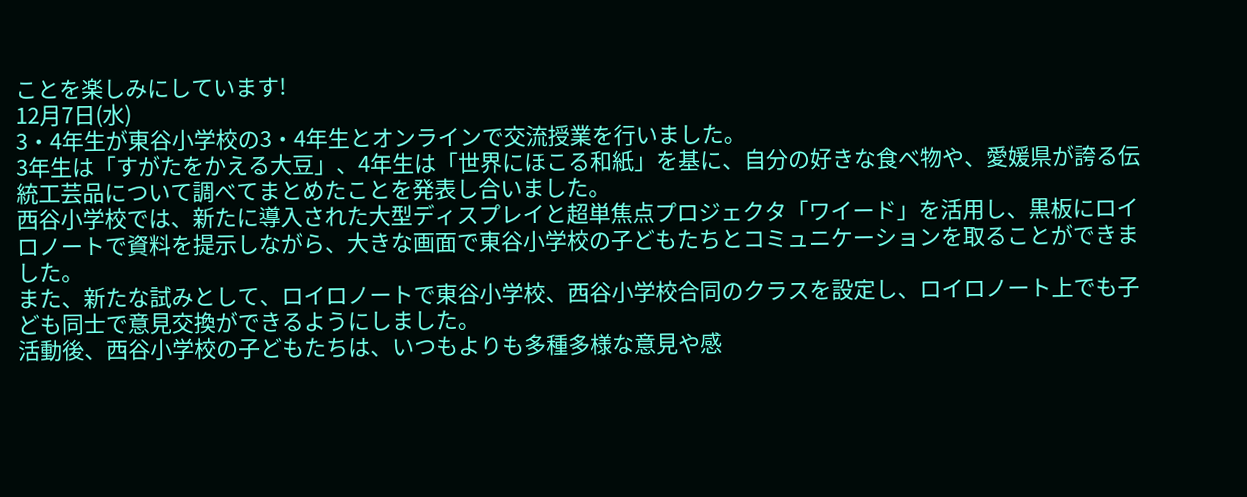ことを楽しみにしています!
12月7日(水)
3・4年生が東谷小学校の3・4年生とオンラインで交流授業を行いました。
3年生は「すがたをかえる大豆」、4年生は「世界にほこる和紙」を基に、自分の好きな食べ物や、愛媛県が誇る伝統工芸品について調べてまとめたことを発表し合いました。
西谷小学校では、新たに導入された大型ディスプレイと超単焦点プロジェクタ「ワイード」を活用し、黒板にロイロノートで資料を提示しながら、大きな画面で東谷小学校の子どもたちとコミュニケーションを取ることができました。
また、新たな試みとして、ロイロノートで東谷小学校、西谷小学校合同のクラスを設定し、ロイロノート上でも子ども同士で意見交換ができるようにしました。
活動後、西谷小学校の子どもたちは、いつもよりも多種多様な意見や感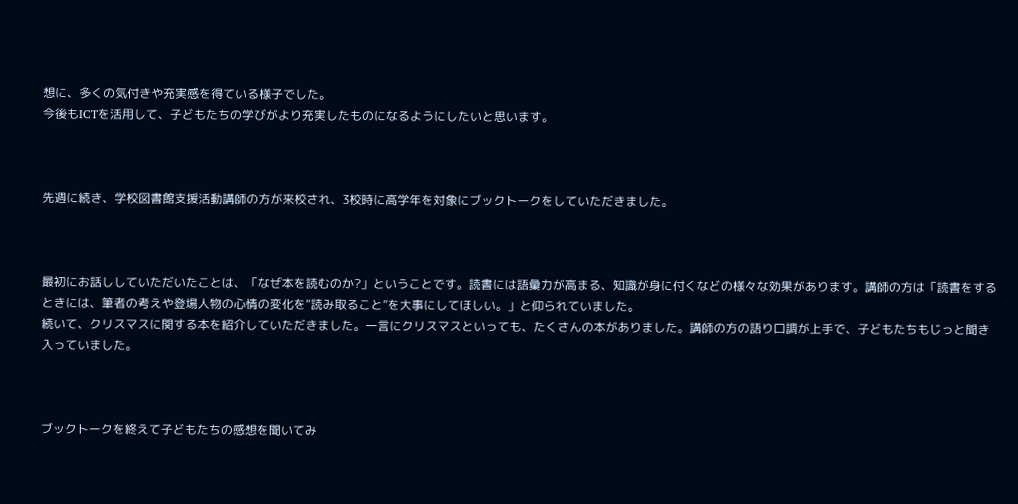想に、多くの気付きや充実感を得ている様子でした。
今後もICTを活用して、子どもたちの学びがより充実したものになるようにしたいと思います。



先週に続き、学校図書館支援活動講師の方が来校され、3校時に高学年を対象にブックトークをしていただきました。



最初にお話ししていただいたことは、「なぜ本を読むのか?」ということです。読書には語彙力が高まる、知識が身に付くなどの様々な効果があります。講師の方は「読書をするときには、筆者の考えや登場人物の心情の変化を“読み取ること”を大事にしてほしい。」と仰られていました。
続いて、クリスマスに関する本を紹介していただきました。一言にクリスマスといっても、たくさんの本がありました。講師の方の語り口調が上手で、子どもたちもじっと聞き入っていました。



ブックトークを終えて子どもたちの感想を聞いてみ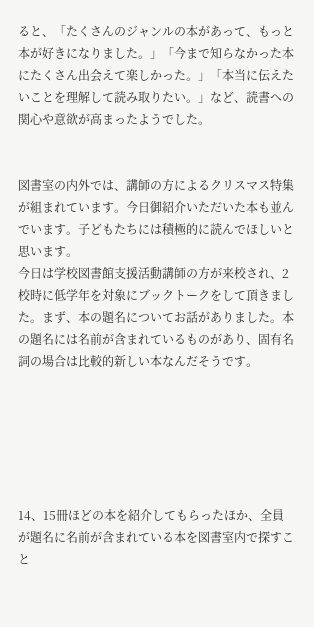ると、「たくさんのジャンルの本があって、もっと本が好きになりました。」「今まで知らなかった本にたくさん出会えて楽しかった。」「本当に伝えたいことを理解して読み取りたい。」など、読書への関心や意欲が高まったようでした。


図書室の内外では、講師の方によるクリスマス特集が組まれています。今日御紹介いただいた本も並んでいます。子どもたちには積極的に読んでほしいと思います。
今日は学校図書館支援活動講師の方が来校され、2校時に低学年を対象にブックトークをして頂きました。まず、本の題名についてお話がありました。本の題名には名前が含まれているものがあり、固有名詞の場合は比較的新しい本なんだそうです。






14、15冊ほどの本を紹介してもらったほか、全員が題名に名前が含まれている本を図書室内で探すこと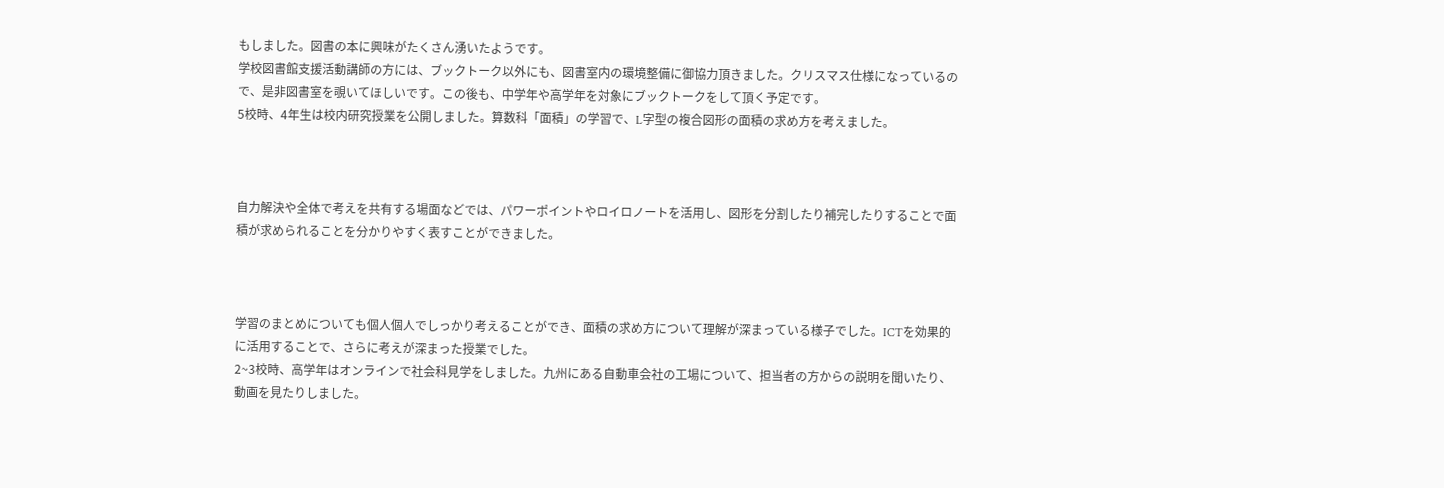もしました。図書の本に興味がたくさん湧いたようです。
学校図書館支援活動講師の方には、ブックトーク以外にも、図書室内の環境整備に御協力頂きました。クリスマス仕様になっているので、是非図書室を覗いてほしいです。この後も、中学年や高学年を対象にブックトークをして頂く予定です。
5校時、4年生は校内研究授業を公開しました。算数科「面積」の学習で、L字型の複合図形の面積の求め方を考えました。



自力解決や全体で考えを共有する場面などでは、パワーポイントやロイロノートを活用し、図形を分割したり補完したりすることで面積が求められることを分かりやすく表すことができました。



学習のまとめについても個人個人でしっかり考えることができ、面積の求め方について理解が深まっている様子でした。ICTを効果的に活用することで、さらに考えが深まった授業でした。
2~3校時、高学年はオンラインで社会科見学をしました。九州にある自動車会社の工場について、担当者の方からの説明を聞いたり、動画を見たりしました。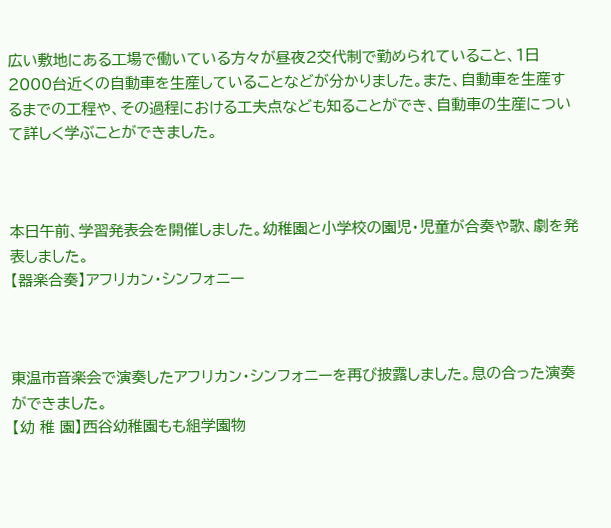広い敷地にある工場で働いている方々が昼夜2交代制で勤められていること、1日2000台近くの自動車を生産していることなどが分かりました。また、自動車を生産するまでの工程や、その過程における工夫点なども知ることができ、自動車の生産について詳しく学ぶことができました。



本日午前、学習発表会を開催しました。幼稚園と小学校の園児・児童が合奏や歌、劇を発表しました。
【器楽合奏】アフリカン・シンフォニー



東温市音楽会で演奏したアフリカン・シンフォニーを再び披露しました。息の合った演奏ができました。
【幼 稚 園】西谷幼稚園もも組学園物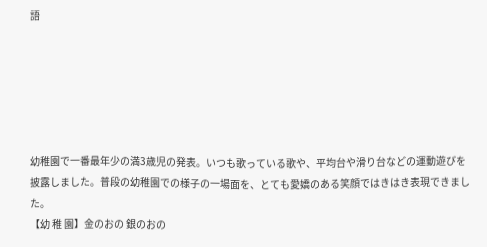語






幼稚園で一番最年少の満3歳児の発表。いつも歌っている歌や、平均台や滑り台などの運動遊びを披露しました。普段の幼稚園での様子の一場面を、とても愛嬌のある笑顔ではきはき表現できました。
【幼 稚 園】金のおの 銀のおの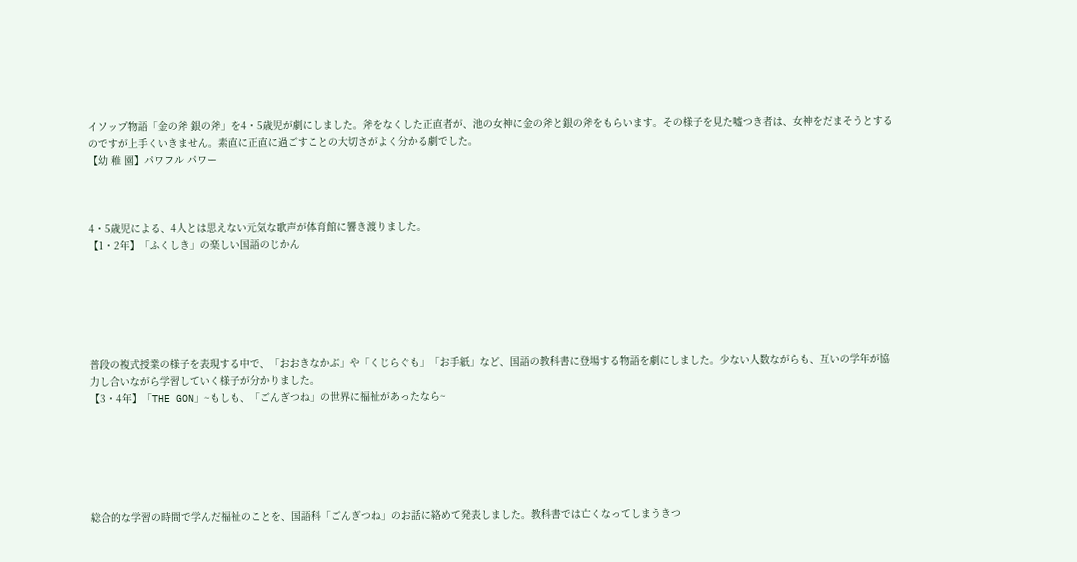イソップ物語「金の斧 銀の斧」を4・5歳児が劇にしました。斧をなくした正直者が、池の女神に金の斧と銀の斧をもらいます。その様子を見た嘘つき者は、女神をだまそうとするのですが上手くいきません。素直に正直に過ごすことの大切さがよく分かる劇でした。
【幼 稚 園】パワフル パワー



4・5歳児による、4人とは思えない元気な歌声が体育館に響き渡りました。
【1・2年】「ふくしき」の楽しい国語のじかん






普段の複式授業の様子を表現する中で、「おおきなかぶ」や「くじらぐも」「お手紙」など、国語の教科書に登場する物語を劇にしました。少ない人数ながらも、互いの学年が協力し合いながら学習していく様子が分かりました。
【3・4年】「THE GON」~もしも、「ごんぎつね」の世界に福祉があったなら~






総合的な学習の時間で学んだ福祉のことを、国語科「ごんぎつね」のお話に絡めて発表しました。教科書では亡くなってしまうきつ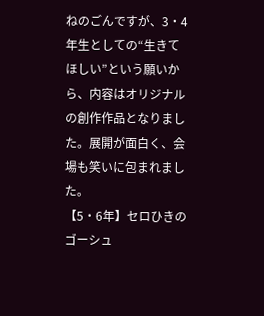ねのごんですが、3・4年生としての“生きてほしい”という願いから、内容はオリジナルの創作作品となりました。展開が面白く、会場も笑いに包まれました。
【5・6年】セロひきのゴーシュ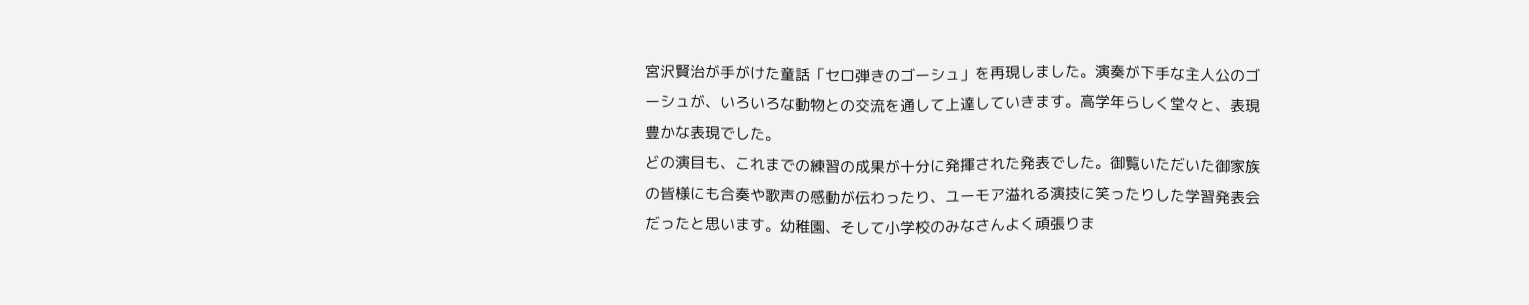宮沢賢治が手がけた童話「セロ弾きのゴーシュ」を再現しました。演奏が下手な主人公のゴーシュが、いろいろな動物との交流を通して上達していきます。高学年らしく堂々と、表現豊かな表現でした。
どの演目も、これまでの練習の成果が十分に発揮された発表でした。御覧いただいた御家族の皆様にも合奏や歌声の感動が伝わったり、ユーモア溢れる演技に笑ったりした学習発表会だったと思います。幼稚園、そして小学校のみなさんよく頑張りま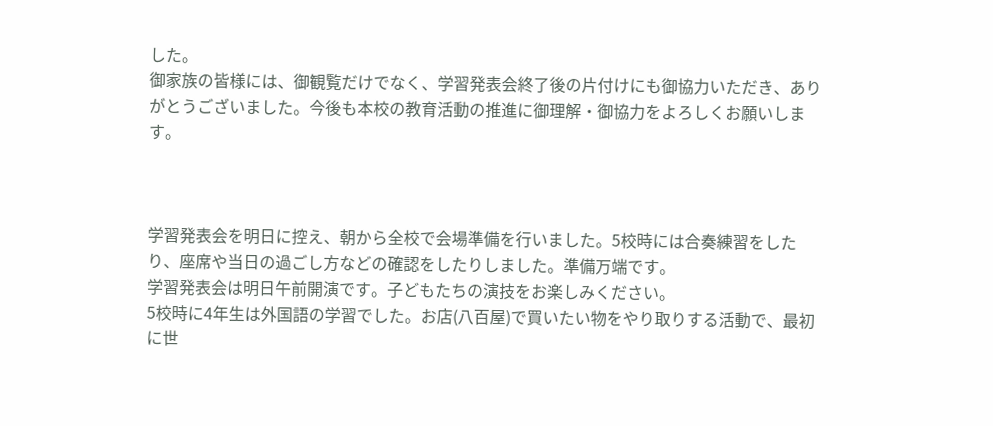した。
御家族の皆様には、御観覧だけでなく、学習発表会終了後の片付けにも御協力いただき、ありがとうございました。今後も本校の教育活動の推進に御理解・御協力をよろしくお願いします。



学習発表会を明日に控え、朝から全校で会場準備を行いました。5校時には合奏練習をしたり、座席や当日の過ごし方などの確認をしたりしました。準備万端です。
学習発表会は明日午前開演です。子どもたちの演技をお楽しみください。
5校時に4年生は外国語の学習でした。お店(八百屋)で買いたい物をやり取りする活動で、最初に世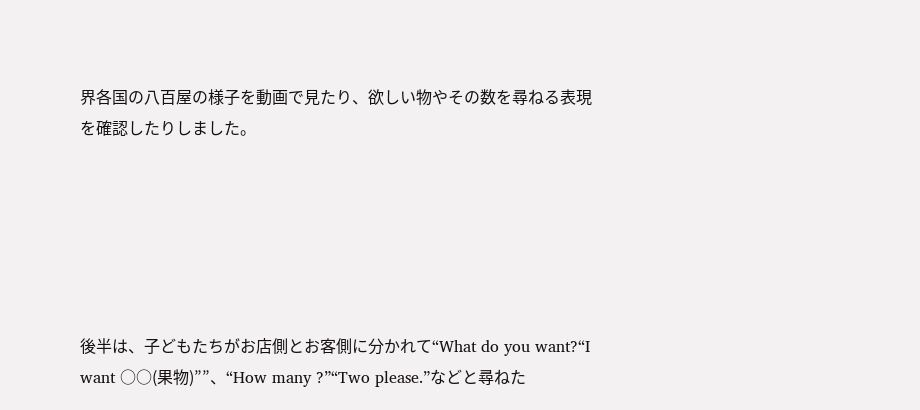界各国の八百屋の様子を動画で見たり、欲しい物やその数を尋ねる表現を確認したりしました。






後半は、子どもたちがお店側とお客側に分かれて“What do you want?“I want ○○(果物)””、“How many ?”“Two please.”などと尋ねた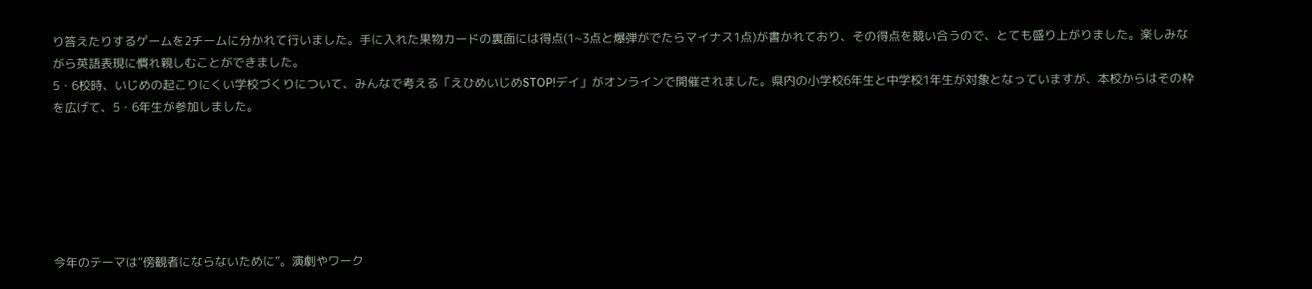り答えたりするゲームを2チームに分かれて行いました。手に入れた果物カードの裏面には得点(1~3点と爆弾がでたらマイナス1点)が書かれており、その得点を競い合うので、とても盛り上がりました。楽しみながら英語表現に慣れ親しむことができました。
5・6校時、いじめの起こりにくい学校づくりについて、みんなで考える「えひめいじめSTOP!デイ」がオンラインで開催されました。県内の小学校6年生と中学校1年生が対象となっていますが、本校からはその枠を広げて、5・6年生が参加しました。






今年のテーマは“傍観者にならないために”。演劇やワーク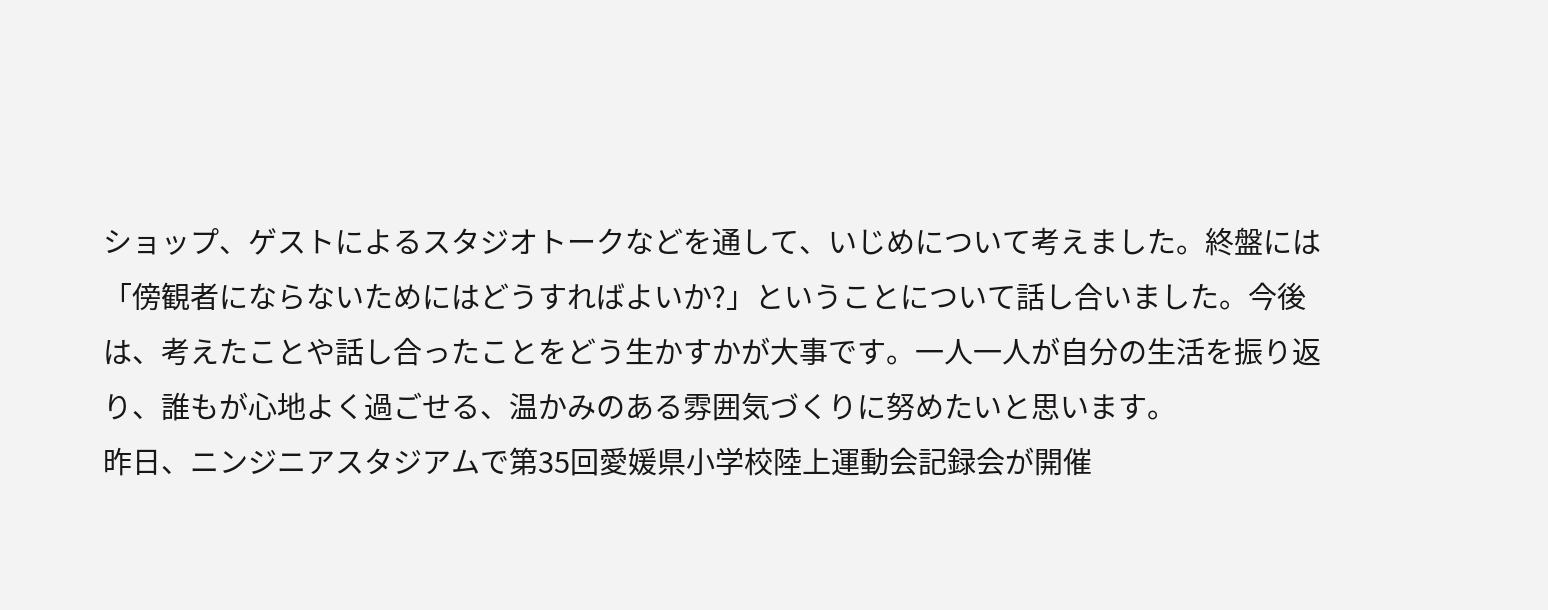ショップ、ゲストによるスタジオトークなどを通して、いじめについて考えました。終盤には「傍観者にならないためにはどうすればよいか?」ということについて話し合いました。今後は、考えたことや話し合ったことをどう生かすかが大事です。一人一人が自分の生活を振り返り、誰もが心地よく過ごせる、温かみのある雰囲気づくりに努めたいと思います。
昨日、ニンジニアスタジアムで第35回愛媛県小学校陸上運動会記録会が開催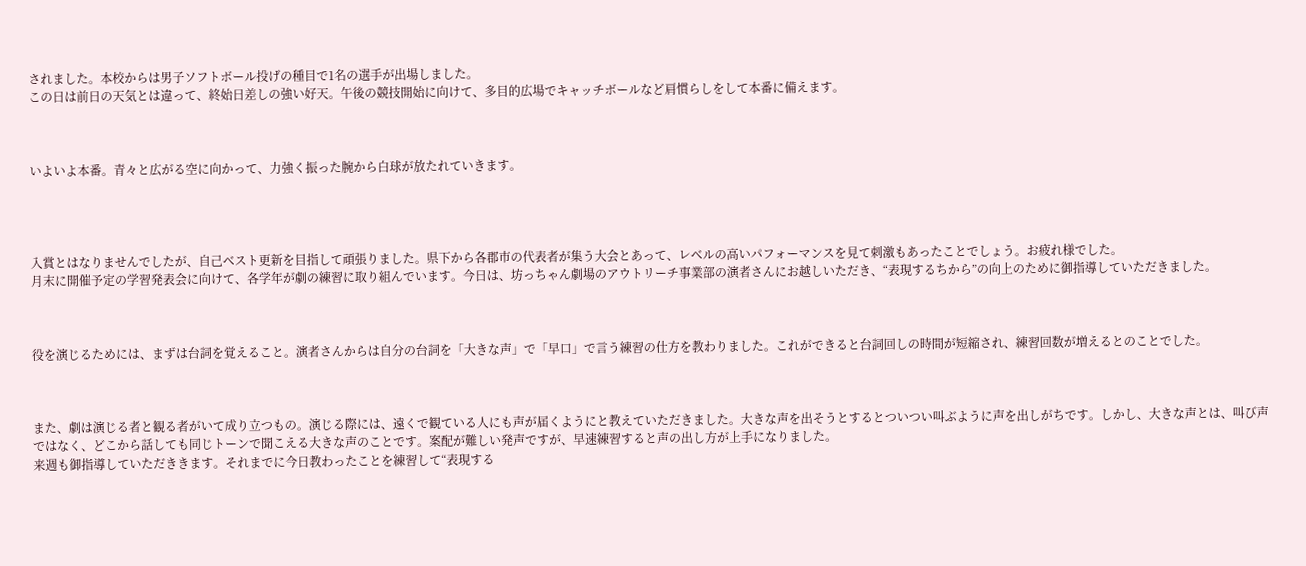されました。本校からは男子ソフトボール投げの種目で1名の選手が出場しました。
この日は前日の天気とは違って、終始日差しの強い好天。午後の競技開始に向けて、多目的広場でキャッチボールなど肩慣らしをして本番に備えます。



いよいよ本番。青々と広がる空に向かって、力強く振った腕から白球が放たれていきます。




入賞とはなりませんでしたが、自己ベスト更新を目指して頑張りました。県下から各郡市の代表者が集う大会とあって、レベルの高いパフォーマンスを見て刺激もあったことでしょう。お疲れ様でした。
月末に開催予定の学習発表会に向けて、各学年が劇の練習に取り組んでいます。今日は、坊っちゃん劇場のアウトリーチ事業部の演者さんにお越しいただき、“表現するちから”の向上のために御指導していただきました。



役を演じるためには、まずは台詞を覚えること。演者さんからは自分の台詞を「大きな声」で「早口」で言う練習の仕方を教わりました。これができると台詞回しの時間が短縮され、練習回数が増えるとのことでした。



また、劇は演じる者と観る者がいて成り立つもの。演じる際には、遠くで観ている人にも声が届くようにと教えていただきました。大きな声を出そうとするとついつい叫ぶように声を出しがちです。しかし、大きな声とは、叫び声ではなく、どこから話しても同じトーンで聞こえる大きな声のことです。案配が難しい発声ですが、早速練習すると声の出し方が上手になりました。
来週も御指導していただききます。それまでに今日教わったことを練習して“表現する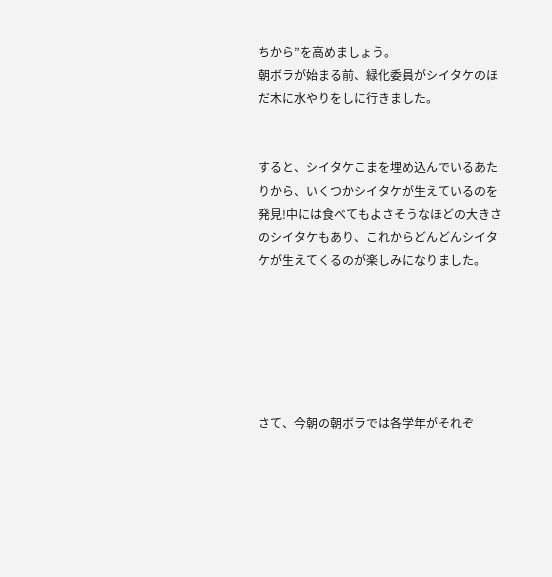ちから”を高めましょう。
朝ボラが始まる前、緑化委員がシイタケのほだ木に水やりをしに行きました。


すると、シイタケこまを埋め込んでいるあたりから、いくつかシイタケが生えているのを発見!中には食べてもよさそうなほどの大きさのシイタケもあり、これからどんどんシイタケが生えてくるのが楽しみになりました。






さて、今朝の朝ボラでは各学年がそれぞ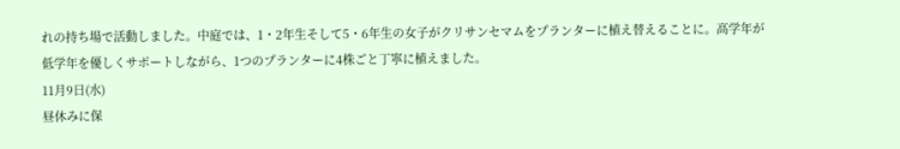れの持ち場で活動しました。中庭では、1・2年生そして5・6年生の女子がクリサンセマムをプランターに植え替えることに。高学年が低学年を優しくサポートしながら、1つのプランターに4株ごと丁寧に植えました。
11月9日(水)
昼休みに保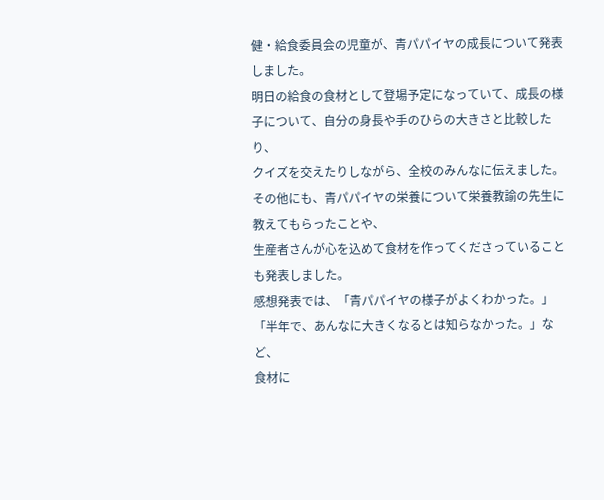健・給食委員会の児童が、青パパイヤの成長について発表しました。
明日の給食の食材として登場予定になっていて、成長の様子について、自分の身長や手のひらの大きさと比較したり、
クイズを交えたりしながら、全校のみんなに伝えました。
その他にも、青パパイヤの栄養について栄養教諭の先生に教えてもらったことや、
生産者さんが心を込めて食材を作ってくださっていることも発表しました。
感想発表では、「青パパイヤの様子がよくわかった。」「半年で、あんなに大きくなるとは知らなかった。」など、
食材に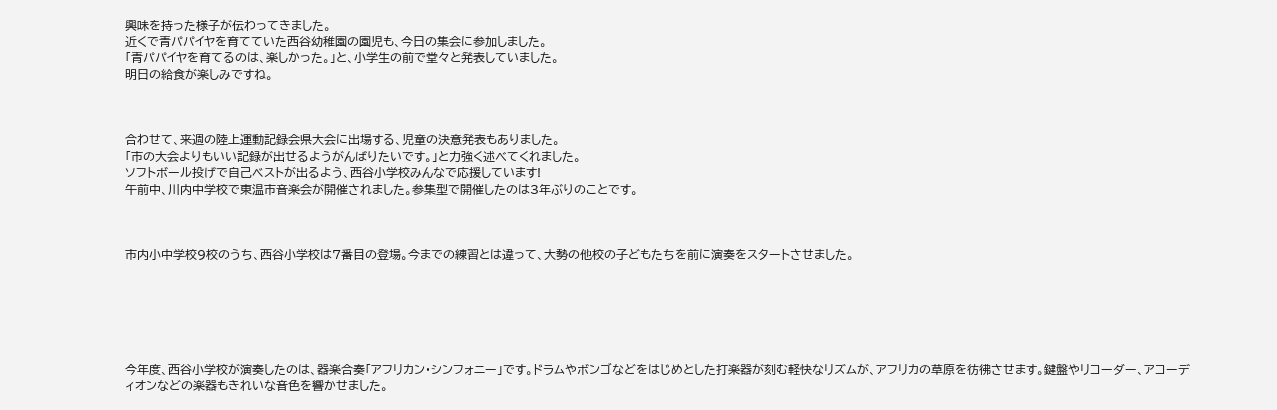興味を持った様子が伝わってきました。
近くで青パパイヤを育てていた西谷幼稚園の園児も、今日の集会に参加しました。
「青パパイヤを育てるのは、楽しかった。」と、小学生の前で堂々と発表していました。
明日の給食が楽しみですね。



合わせて、来週の陸上運動記録会県大会に出場する、児童の決意発表もありました。
「市の大会よりもいい記録が出せるようがんばりたいです。」と力強く述べてくれました。
ソフトボール投げで自己ベストが出るよう、西谷小学校みんなで応援しています!
午前中、川内中学校で東温市音楽会が開催されました。参集型で開催したのは3年ぶりのことです。



市内小中学校9校のうち、西谷小学校は7番目の登場。今までの練習とは違って、大勢の他校の子どもたちを前に演奏をスタートさせました。






今年度、西谷小学校が演奏したのは、器楽合奏「アフリカン・シンフォニー」です。ドラムやボンゴなどをはじめとした打楽器が刻む軽快なリズムが、アフリカの草原を彷彿させます。鍵盤やリコーダー、アコーディオンなどの楽器もきれいな音色を響かせました。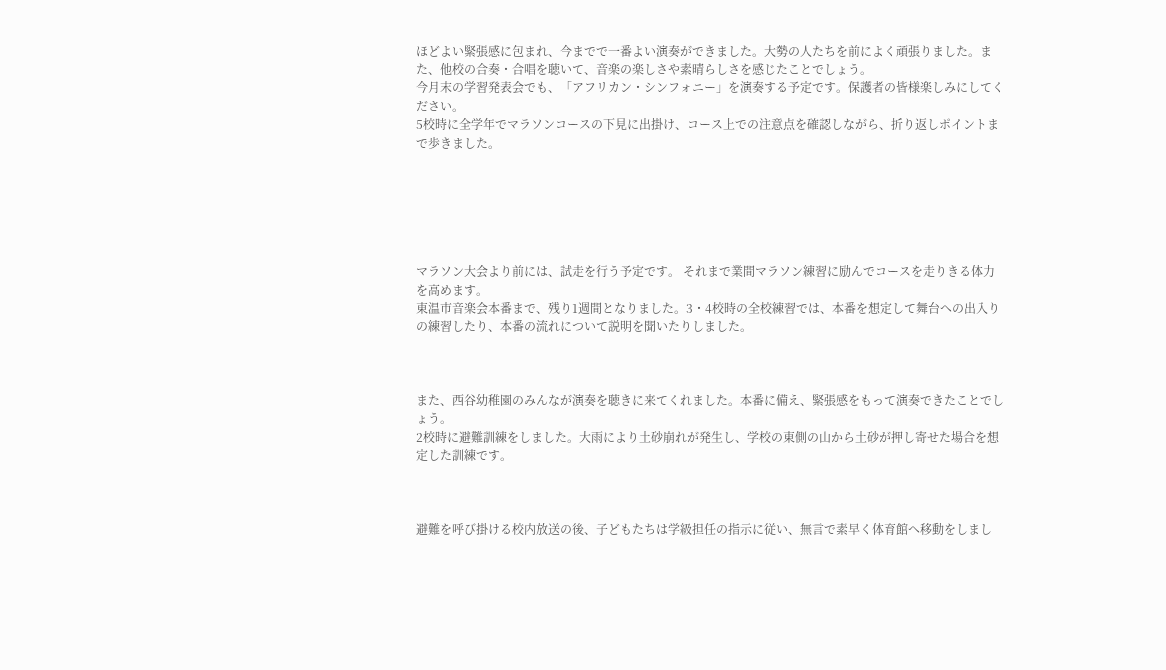ほどよい緊張感に包まれ、今までで一番よい演奏ができました。大勢の人たちを前によく頑張りました。また、他校の合奏・合唱を聴いて、音楽の楽しさや素晴らしさを感じたことでしょう。
今月末の学習発表会でも、「アフリカン・シンフォニー」を演奏する予定です。保護者の皆様楽しみにしてください。
5校時に全学年でマラソンコースの下見に出掛け、コース上での注意点を確認しながら、折り返しポイントまで歩きました。






マラソン大会より前には、試走を行う予定です。 それまで業間マラソン練習に励んでコースを走りきる体力を高めます。
東温市音楽会本番まで、残り1週間となりました。3・4校時の全校練習では、本番を想定して舞台への出入りの練習したり、本番の流れについて説明を聞いたりしました。



また、西谷幼稚園のみんなが演奏を聴きに来てくれました。本番に備え、緊張感をもって演奏できたことでしょう。
2校時に避難訓練をしました。大雨により土砂崩れが発生し、学校の東側の山から土砂が押し寄せた場合を想定した訓練です。



避難を呼び掛ける校内放送の後、子どもたちは学級担任の指示に従い、無言で素早く体育館へ移動をしまし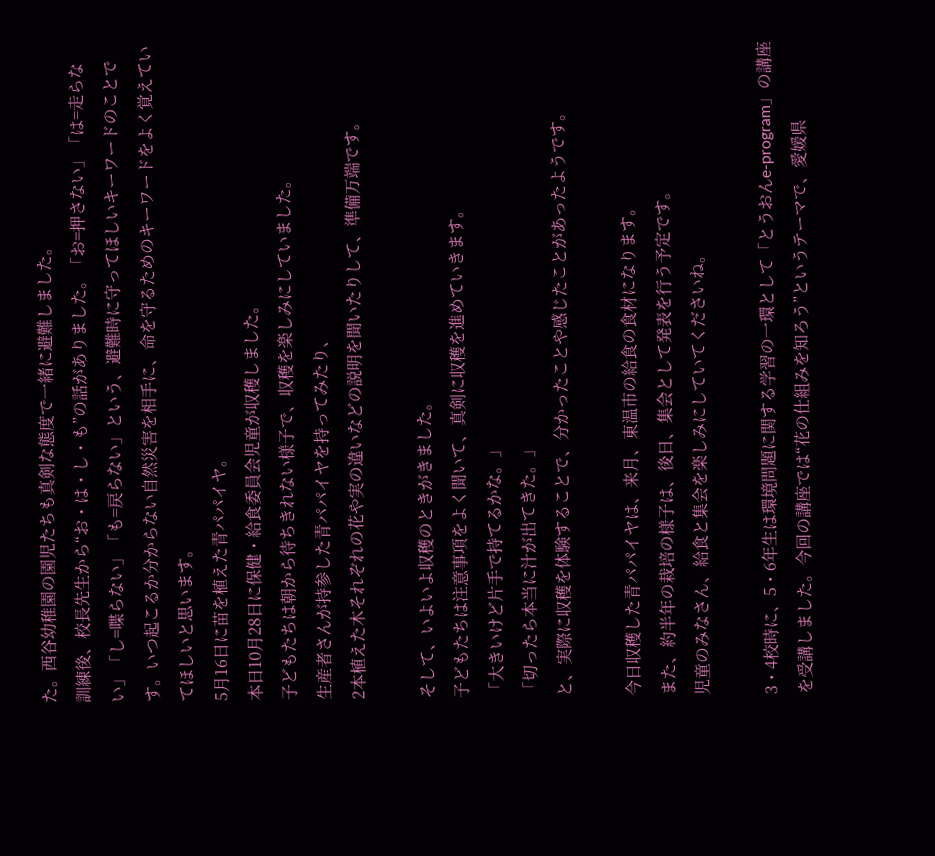た。西谷幼稚園の園児たちも真剣な態度で一緒に避難しました。
訓練後、校長先生から“お・は・し・も”の話がありました。「お=押さない」「は=走らない」「し=喋らない」「も=戻らない」という、避難時に守ってほしいキーワードのことです。いつ起こるか分からない自然災害を相手に、命を守るためのキーワードをよく覚えていてほしいと思います。
5月16日に苗を植えた青パパイヤ。
本日10月28日に保健・給食委員会児童が収穫しました。
子どもたちは朝から待ちきれない様子で、収穫を楽しみにしていました。
生産者さんが持参した青パパイヤを持ってみたり、
2本植えた木それぞれの花や実の違いなどの説明を聞いたりして、準備万端です。

そして、いよいよ収穫のときがきました。
子どもたちは注意事項をよく聞いて、真剣に収穫を進めていきます。
「大きいけど片手で持てるかな。」
「切ったら本当に汁が出てきた。」
と、実際に収穫を体験することで、分かったことや感じたことがあったようです。

今日収穫した青パパイヤは、来月、東温市の給食の食材になります。
また、約半年の栽培の様子は、後日、集会として発表を行う予定です。
児童のみなさん、給食と集会を楽しみにしていてくださいね。

3・4校時に、5・6年生は環境問題に関する学習の一環として「とうおんe-program」の講座を受講しました。今回の講座では“花の仕組みを知ろう”というテーマで、愛媛県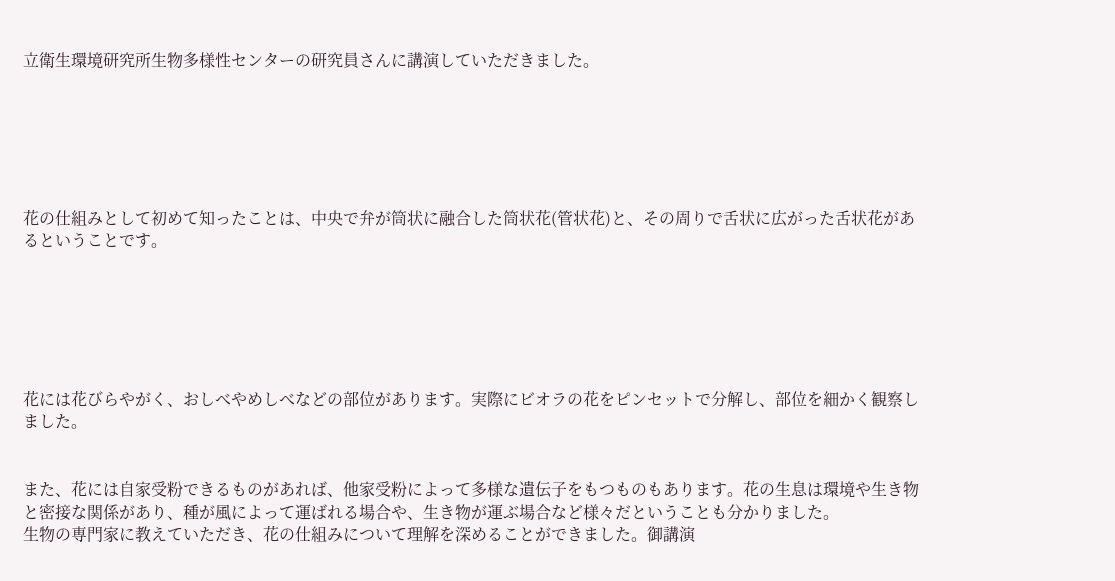立衛生環境研究所生物多様性センターの研究員さんに講演していただきました。






花の仕組みとして初めて知ったことは、中央で弁が筒状に融合した筒状花(管状花)と、その周りで舌状に広がった舌状花があるということです。






花には花びらやがく、おしべやめしべなどの部位があります。実際にビオラの花をピンセットで分解し、部位を細かく観察しました。


また、花には自家受粉できるものがあれば、他家受粉によって多様な遺伝子をもつものもあります。花の生息は環境や生き物と密接な関係があり、種が風によって運ばれる場合や、生き物が運ぶ場合など様々だということも分かりました。
生物の専門家に教えていただき、花の仕組みについて理解を深めることができました。御講演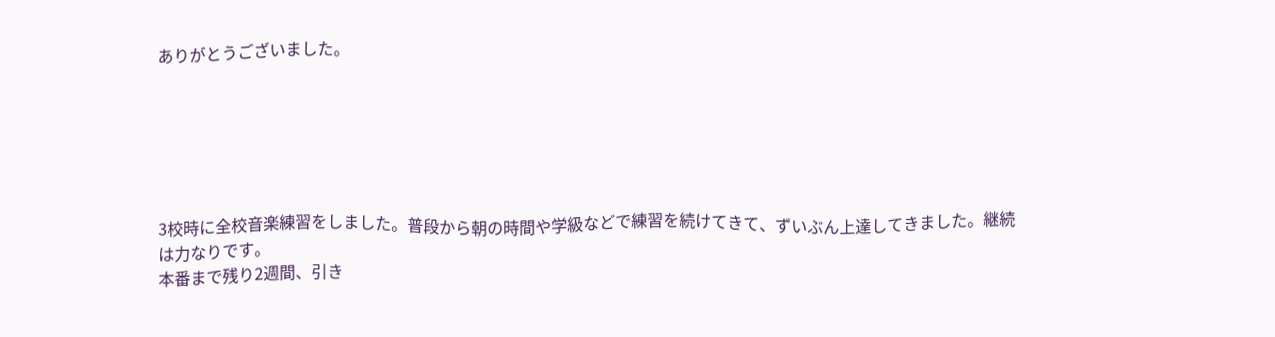ありがとうございました。






3校時に全校音楽練習をしました。普段から朝の時間や学級などで練習を続けてきて、ずいぶん上達してきました。継続は力なりです。
本番まで残り2週間、引き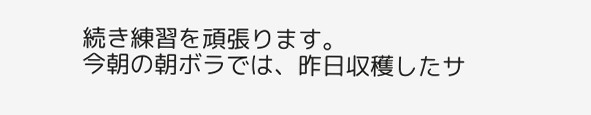続き練習を頑張ります。
今朝の朝ボラでは、昨日収穫したサ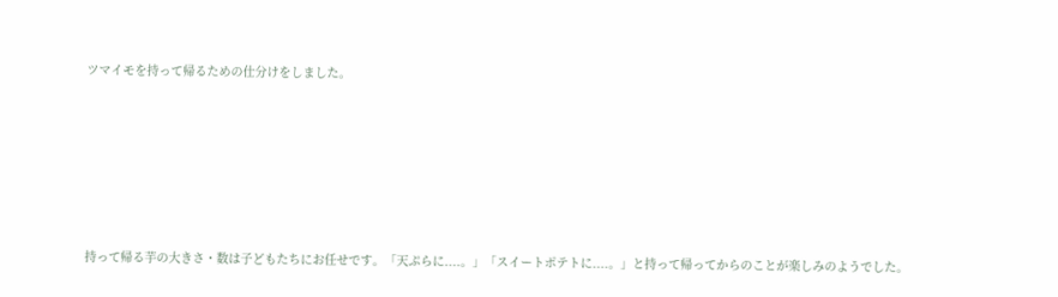ツマイモを持って帰るための仕分けをしました。






持って帰る芋の大きさ・数は子どもたちにお任せです。「天ぷらに....。」「スイートポテトに....。」と持って帰ってからのことが楽しみのようでした。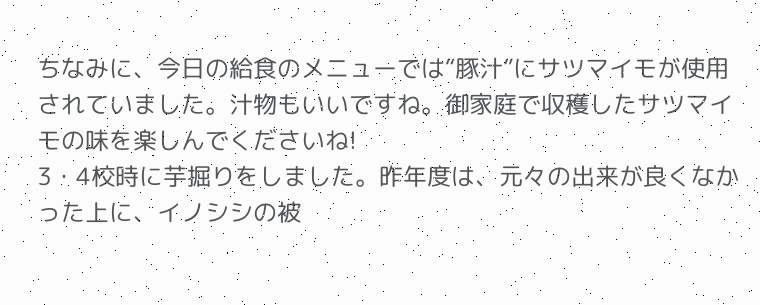ちなみに、今日の給食のメニューでは“豚汁”にサツマイモが使用されていました。汁物もいいですね。御家庭で収穫したサツマイモの味を楽しんでくださいね!
3・4校時に芋掘りをしました。昨年度は、元々の出来が良くなかった上に、イノシシの被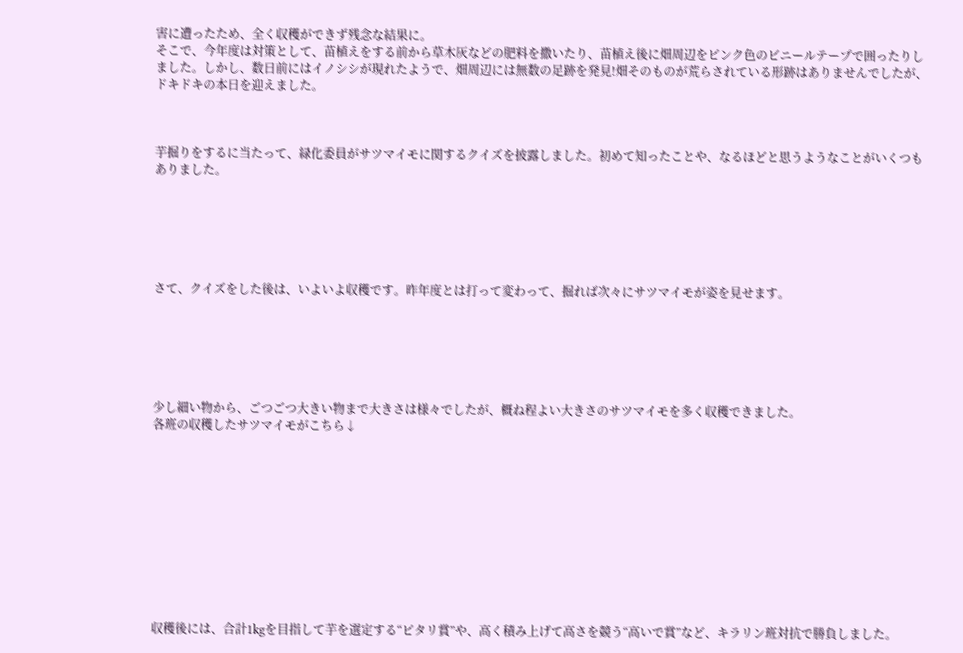害に遭ったため、全く収穫ができず残念な結果に。
そこで、今年度は対策として、苗植えをする前から草木灰などの肥料を撒いたり、苗植え後に畑周辺をピンク色のビニールテープで囲ったりしました。しかし、数日前にはイノシシが現れたようで、畑周辺には無数の足跡を発見!畑そのものが荒らされている形跡はありませんでしたが、ドキドキの本日を迎えました。



芋掘りをするに当たって、緑化委員がサツマイモに関するクイズを披露しました。初めて知ったことや、なるほどと思うようなことがいくつもありました。






さて、クイズをした後は、いよいよ収穫です。昨年度とは打って変わって、掘れば次々にサツマイモが姿を見せます。






少し細い物から、ごつごつ大きい物まで大きさは様々でしたが、概ね程よい大きさのサツマイモを多く収穫できました。
各班の収穫したサツマイモがこちら↓











収穫後には、合計1kgを目指して芋を選定する“ピタリ賞”や、高く積み上げて高さを競う“高いで賞”など、キラリン班対抗で勝負しました。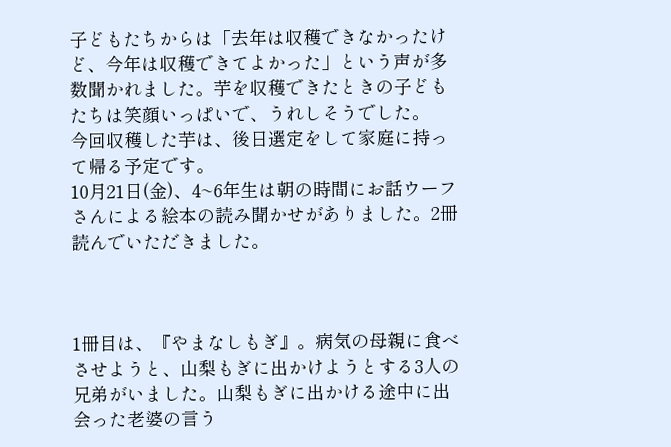子どもたちからは「去年は収穫できなかったけど、今年は収穫できてよかった」という声が多数聞かれました。芋を収穫できたときの子どもたちは笑顔いっぱいで、うれしそうでした。
今回収穫した芋は、後日選定をして家庭に持って帰る予定です。
10月21日(金)、4~6年生は朝の時間にお話ウーフさんによる絵本の読み聞かせがありました。2冊読んでいただきました。



1冊目は、『やまなしもぎ』。病気の母親に食べさせようと、山梨もぎに出かけようとする3人の兄弟がいました。山梨もぎに出かける途中に出会った老婆の言う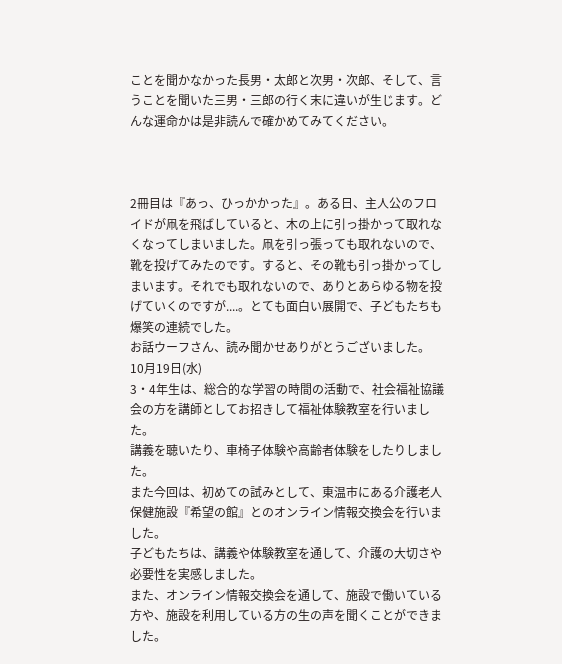ことを聞かなかった長男・太郎と次男・次郎、そして、言うことを聞いた三男・三郎の行く末に違いが生じます。どんな運命かは是非読んで確かめてみてください。



2冊目は『あっ、ひっかかった』。ある日、主人公のフロイドが凧を飛ばしていると、木の上に引っ掛かって取れなくなってしまいました。凧を引っ張っても取れないので、靴を投げてみたのです。すると、その靴も引っ掛かってしまいます。それでも取れないので、ありとあらゆる物を投げていくのですが....。とても面白い展開で、子どもたちも爆笑の連続でした。
お話ウーフさん、読み聞かせありがとうございました。
10月19日(水)
3・4年生は、総合的な学習の時間の活動で、社会福祉協議会の方を講師としてお招きして福祉体験教室を行いました。
講義を聴いたり、車椅子体験や高齢者体験をしたりしました。
また今回は、初めての試みとして、東温市にある介護老人保健施設『希望の館』とのオンライン情報交換会を行いました。
子どもたちは、講義や体験教室を通して、介護の大切さや必要性を実感しました。
また、オンライン情報交換会を通して、施設で働いている方や、施設を利用している方の生の声を聞くことができました。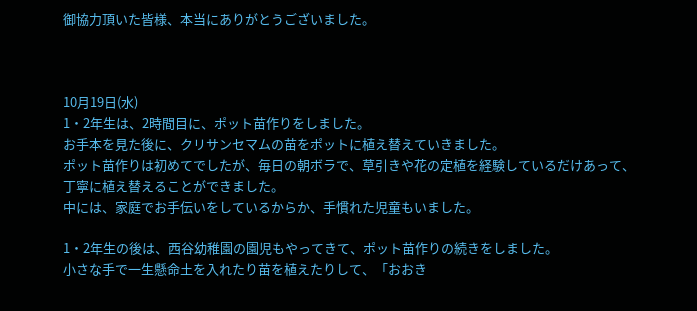御協力頂いた皆様、本当にありがとうございました。



10月19日(水)
1・2年生は、2時間目に、ポット苗作りをしました。
お手本を見た後に、クリサンセマムの苗をポットに植え替えていきました。
ポット苗作りは初めてでしたが、毎日の朝ボラで、草引きや花の定植を経験しているだけあって、
丁寧に植え替えることができました。
中には、家庭でお手伝いをしているからか、手慣れた児童もいました。

1・2年生の後は、西谷幼稚園の園児もやってきて、ポット苗作りの続きをしました。
小さな手で一生懸命土を入れたり苗を植えたりして、「おおき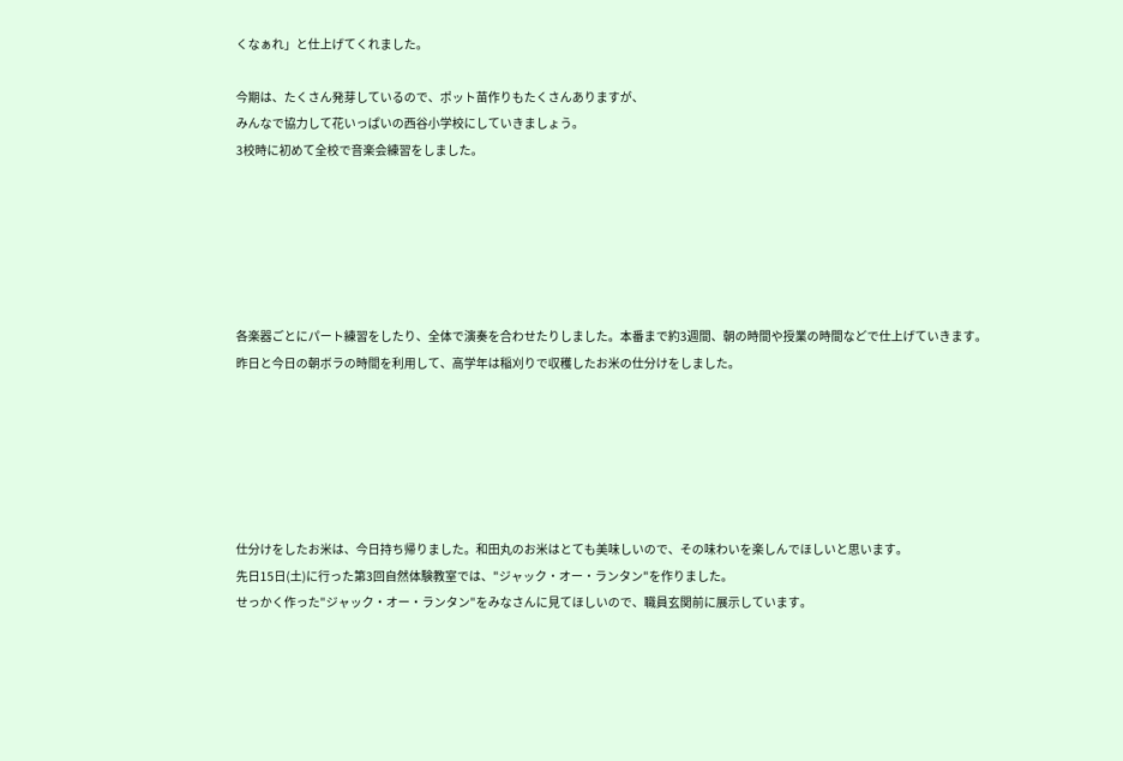くなぁれ」と仕上げてくれました。

今期は、たくさん発芽しているので、ポット苗作りもたくさんありますが、
みんなで協力して花いっぱいの西谷小学校にしていきましょう。
3校時に初めて全校で音楽会練習をしました。






各楽器ごとにパート練習をしたり、全体で演奏を合わせたりしました。本番まで約3週間、朝の時間や授業の時間などで仕上げていきます。
昨日と今日の朝ボラの時間を利用して、高学年は稲刈りで収穫したお米の仕分けをしました。






仕分けをしたお米は、今日持ち帰りました。和田丸のお米はとても美味しいので、その味わいを楽しんでほしいと思います。
先日15日(土)に行った第3回自然体験教室では、"ジャック・オー・ランタン"を作りました。
せっかく作った"ジャック・オー・ランタン"をみなさんに見てほしいので、職員玄関前に展示しています。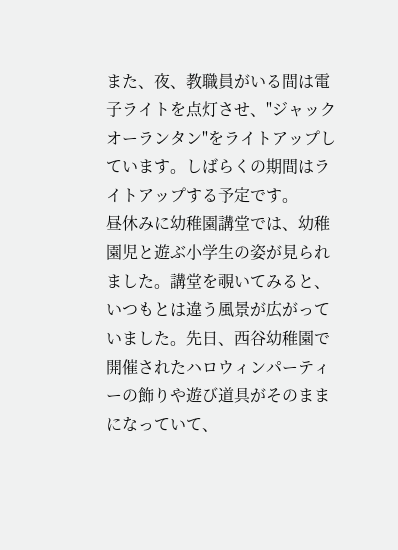また、夜、教職員がいる間は電子ライトを点灯させ、"ジャックオーランタン"をライトアップしています。しばらくの期間はライトアップする予定です。
昼休みに幼稚園講堂では、幼稚園児と遊ぶ小学生の姿が見られました。講堂を覗いてみると、いつもとは違う風景が広がっていました。先日、西谷幼稚園で開催されたハロウィンパーティーの飾りや遊び道具がそのままになっていて、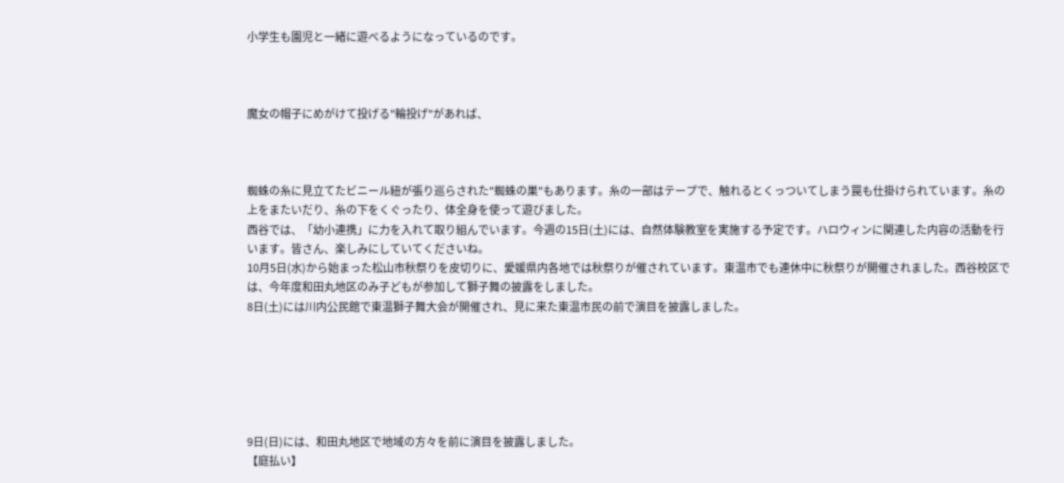小学生も園児と一緒に遊べるようになっているのです。



魔女の帽子にめがけて投げる"輪投げ"があれば、



蜘蛛の糸に見立てたビニール紐が張り巡らされた"蜘蛛の巣"もあります。糸の一部はテープで、触れるとくっついてしまう罠も仕掛けられています。糸の上をまたいだり、糸の下をくぐったり、体全身を使って遊びました。
西谷では、「幼小連携」に力を入れて取り組んでいます。今週の15日(土)には、自然体験教室を実施する予定です。ハロウィンに関連した内容の活動を行います。皆さん、楽しみにしていてくださいね。
10月5日(水)から始まった松山市秋祭りを皮切りに、愛媛県内各地では秋祭りが催されています。東温市でも連休中に秋祭りが開催されました。西谷校区では、今年度和田丸地区のみ子どもが参加して獅子舞の披露をしました。
8日(土)には川内公民館で東温獅子舞大会が開催され、見に来た東温市民の前で演目を披露しました。






9日(日)には、和田丸地区で地域の方々を前に演目を披露しました。
【庭払い】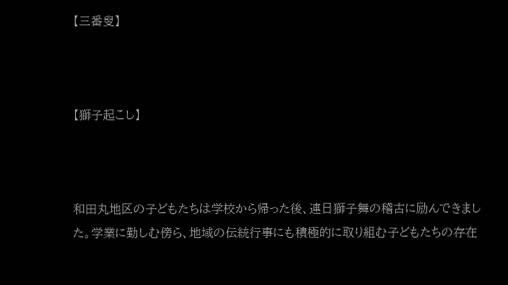【三番叟】



【獅子起こし】



和田丸地区の子どもたちは学校から帰った後、連日獅子舞の稽古に励んできました。学業に勤しむ傍ら、地域の伝統行事にも積極的に取り組む子どもたちの存在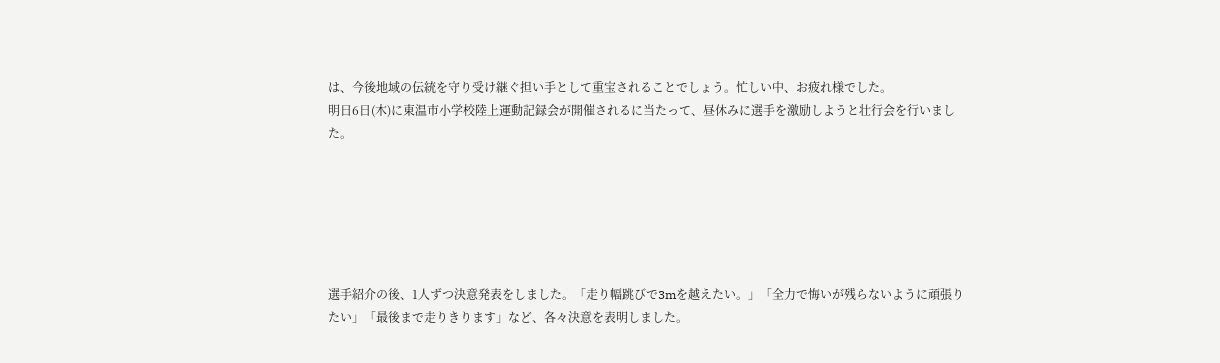は、今後地域の伝統を守り受け継ぐ担い手として重宝されることでしょう。忙しい中、お疲れ様でした。
明日6日(木)に東温市小学校陸上運動記録会が開催されるに当たって、昼休みに選手を激励しようと壮行会を行いました。






選手紹介の後、1人ずつ決意発表をしました。「走り幅跳びで3mを越えたい。」「全力で悔いが残らないように頑張りたい」「最後まで走りきります」など、各々決意を表明しました。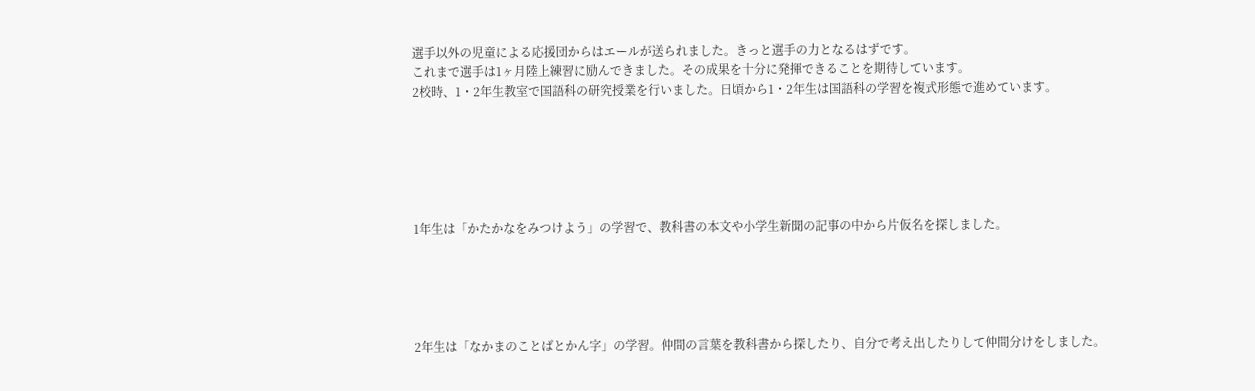選手以外の児童による応援団からはエールが送られました。きっと選手の力となるはずです。
これまで選手は1ヶ月陸上練習に励んできました。その成果を十分に発揮できることを期待しています。
2校時、1・2年生教室で国語科の研究授業を行いました。日頃から1・2年生は国語科の学習を複式形態で進めています。






1年生は「かたかなをみつけよう」の学習で、教科書の本文や小学生新聞の記事の中から片仮名を探しました。





2年生は「なかまのことばとかん字」の学習。仲間の言葉を教科書から探したり、自分で考え出したりして仲間分けをしました。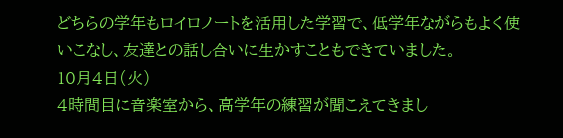どちらの学年もロイロノートを活用した学習で、低学年ながらもよく使いこなし、友達との話し合いに生かすこともできていました。
10月4日(火)
4時間目に音楽室から、高学年の練習が聞こえてきまし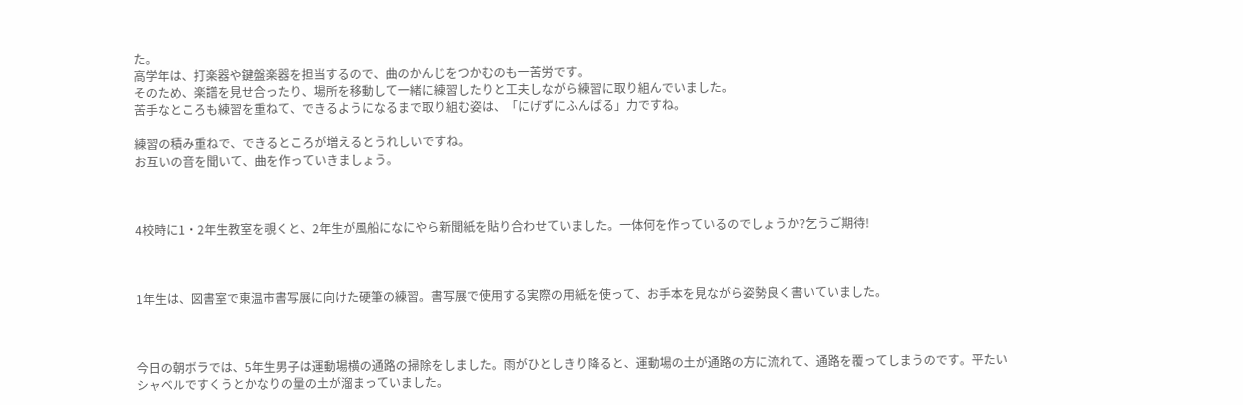た。
高学年は、打楽器や鍵盤楽器を担当するので、曲のかんじをつかむのも一苦労です。
そのため、楽譜を見せ合ったり、場所を移動して一緒に練習したりと工夫しながら練習に取り組んでいました。
苦手なところも練習を重ねて、できるようになるまで取り組む姿は、「にげずにふんばる」力ですね。

練習の積み重ねで、できるところが増えるとうれしいですね。
お互いの音を聞いて、曲を作っていきましょう。



4校時に1・2年生教室を覗くと、2年生が風船になにやら新聞紙を貼り合わせていました。一体何を作っているのでしょうか?乞うご期待!



1年生は、図書室で東温市書写展に向けた硬筆の練習。書写展で使用する実際の用紙を使って、お手本を見ながら姿勢良く書いていました。



今日の朝ボラでは、5年生男子は運動場横の通路の掃除をしました。雨がひとしきり降ると、運動場の土が通路の方に流れて、通路を覆ってしまうのです。平たいシャベルですくうとかなりの量の土が溜まっていました。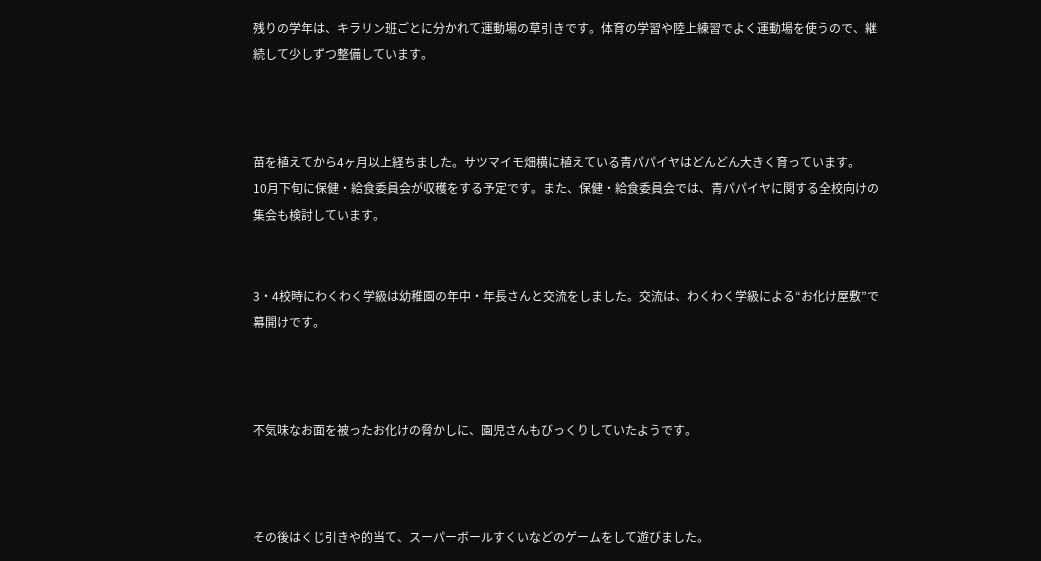残りの学年は、キラリン班ごとに分かれて運動場の草引きです。体育の学習や陸上練習でよく運動場を使うので、継続して少しずつ整備しています。



苗を植えてから4ヶ月以上経ちました。サツマイモ畑横に植えている青パパイヤはどんどん大きく育っています。
10月下旬に保健・給食委員会が収穫をする予定です。また、保健・給食委員会では、青パパイヤに関する全校向けの集会も検討しています。


3・4校時にわくわく学級は幼稚園の年中・年長さんと交流をしました。交流は、わくわく学級による“お化け屋敷”で幕開けです。



不気味なお面を被ったお化けの脅かしに、園児さんもびっくりしていたようです。



その後はくじ引きや的当て、スーパーボールすくいなどのゲームをして遊びました。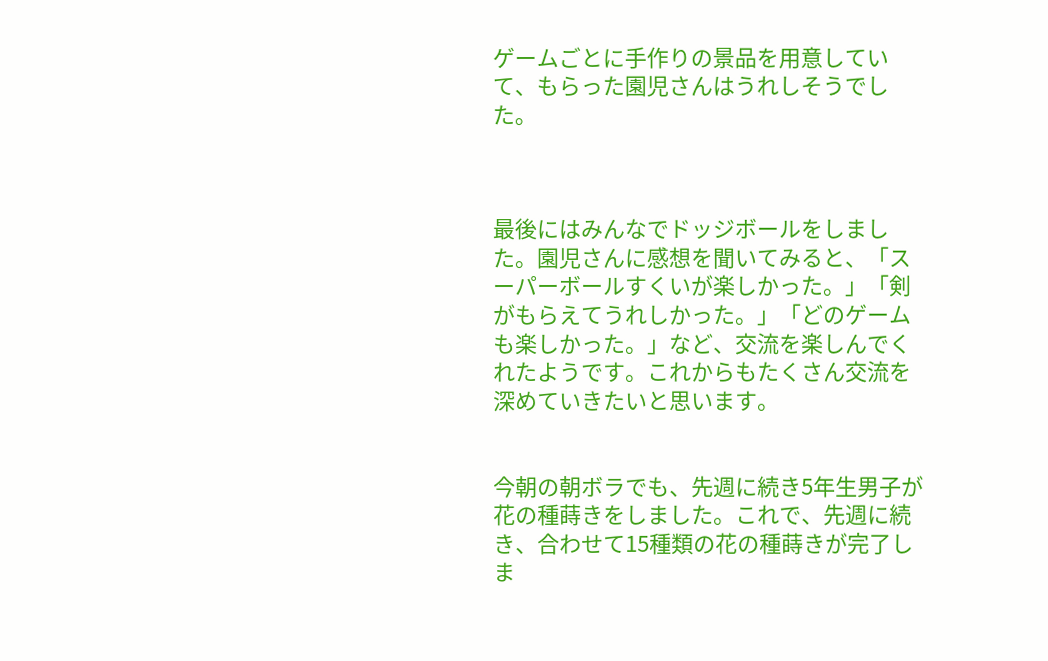ゲームごとに手作りの景品を用意していて、もらった園児さんはうれしそうでした。



最後にはみんなでドッジボールをしました。園児さんに感想を聞いてみると、「スーパーボールすくいが楽しかった。」「剣がもらえてうれしかった。」「どのゲームも楽しかった。」など、交流を楽しんでくれたようです。これからもたくさん交流を深めていきたいと思います。


今朝の朝ボラでも、先週に続き5年生男子が花の種蒔きをしました。これで、先週に続き、合わせて15種類の花の種蒔きが完了しま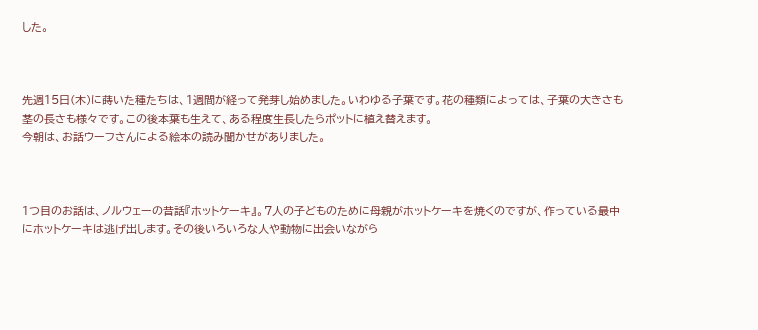した。



先週15日(木)に蒔いた種たちは、1週間が経って発芽し始めました。いわゆる子葉です。花の種類によっては、子葉の大きさも茎の長さも様々です。この後本葉も生えて、ある程度生長したらポットに植え替えます。
今朝は、お話ウーフさんによる絵本の読み聞かせがありました。



1つ目のお話は、ノルウェーの昔話『ホットケーキ』。7人の子どものために母親がホットケーキを焼くのですが、作っている最中にホットケーキは逃げ出します。その後いろいろな人や動物に出会いながら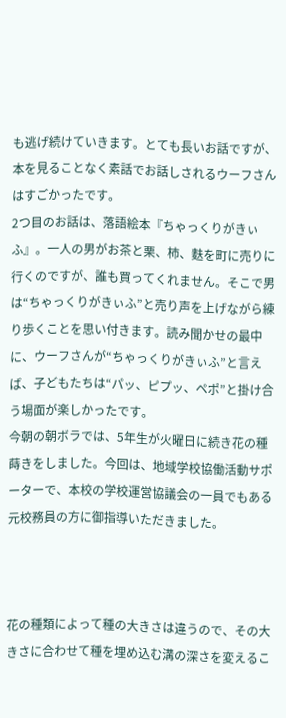も逃げ続けていきます。とても長いお話ですが、本を見ることなく素話でお話しされるウーフさんはすごかったです。
2つ目のお話は、落語絵本『ちゃっくりがきぃふ』。一人の男がお茶と栗、柿、麩を町に売りに行くのですが、誰も買ってくれません。そこで男は“ちゃっくりがきぃふ”と売り声を上げながら練り歩くことを思い付きます。読み聞かせの最中に、ウーフさんが“ちゃっくりがきぃふ”と言えば、子どもたちは“パッ、ピプッ、ペポ”と掛け合う場面が楽しかったです。
今朝の朝ボラでは、5年生が火曜日に続き花の種蒔きをしました。今回は、地域学校協働活動サポーターで、本校の学校運営協議会の一員でもある元校務員の方に御指導いただきました。



花の種類によって種の大きさは違うので、その大きさに合わせて種を埋め込む溝の深さを変えるこ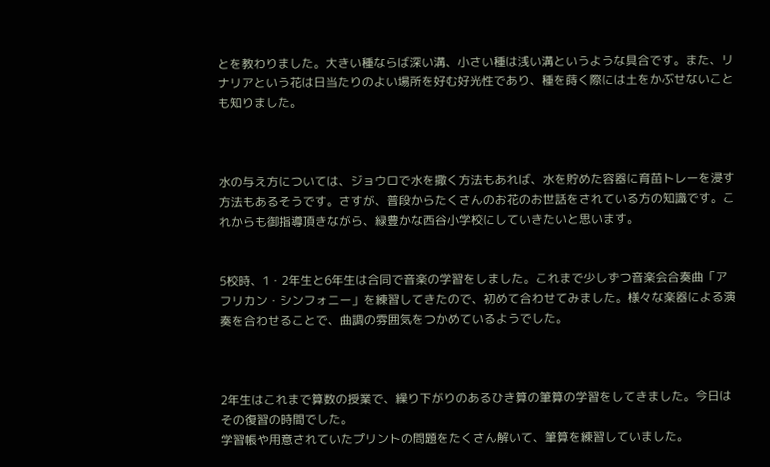とを教わりました。大きい種ならば深い溝、小さい種は浅い溝というような具合です。また、リナリアという花は日当たりのよい場所を好む好光性であり、種を蒔く際には土をかぶせないことも知りました。



水の与え方については、ジョウロで水を撒く方法もあれば、水を貯めた容器に育苗トレーを浸す方法もあるそうです。さすが、普段からたくさんのお花のお世話をされている方の知識です。これからも御指導頂きながら、緑豊かな西谷小学校にしていきたいと思います。


5校時、1・2年生と6年生は合同で音楽の学習をしました。これまで少しずつ音楽会合奏曲「アフリカン・シンフォニー」を練習してきたので、初めて合わせてみました。様々な楽器による演奏を合わせることで、曲調の雰囲気をつかめているようでした。



2年生はこれまで算数の授業で、繰り下がりのあるひき算の筆算の学習をしてきました。今日はその復習の時間でした。
学習帳や用意されていたプリントの問題をたくさん解いて、筆算を練習していました。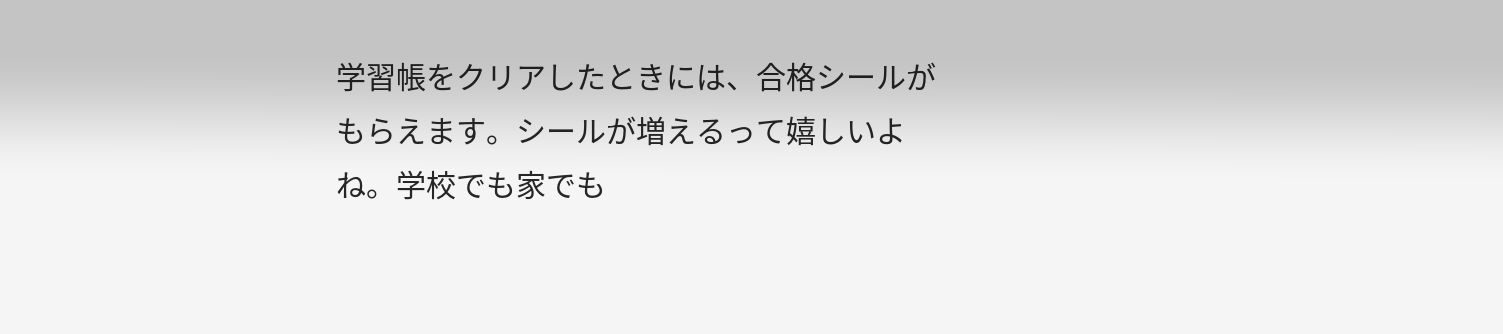学習帳をクリアしたときには、合格シールがもらえます。シールが増えるって嬉しいよね。学校でも家でも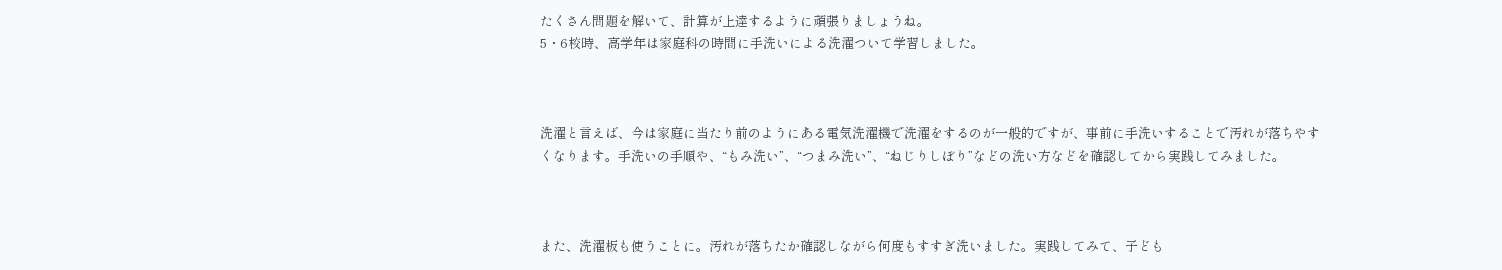たくさん問題を解いて、計算が上達するように頑張りましょうね。
5・6校時、高学年は家庭科の時間に手洗いによる洗濯ついて学習しました。



洗濯と言えば、今は家庭に当たり前のようにある電気洗濯機で洗濯をするのが一般的ですが、事前に手洗いすることで汚れが落ちやすくなります。手洗いの手順や、“もみ洗い”、“つまみ洗い”、“ねじりしぼり”などの洗い方などを確認してから実践してみました。



また、洗濯板も使うことに。汚れが落ちたか確認しながら何度もすすぎ洗いました。実践してみて、子ども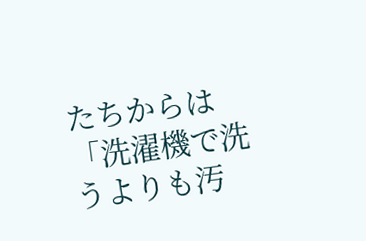たちからは「洗濯機で洗うよりも汚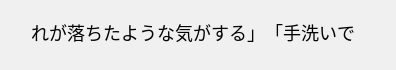れが落ちたような気がする」「手洗いで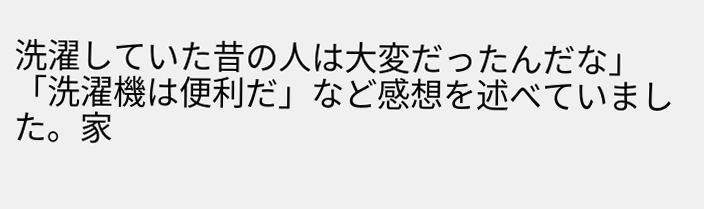洗濯していた昔の人は大変だったんだな」「洗濯機は便利だ」など感想を述べていました。家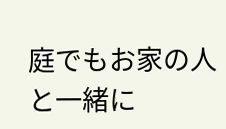庭でもお家の人と一緒に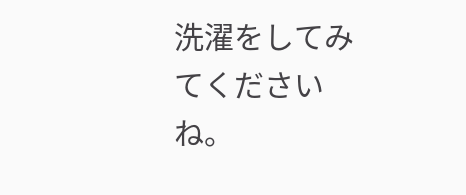洗濯をしてみてくださいね。